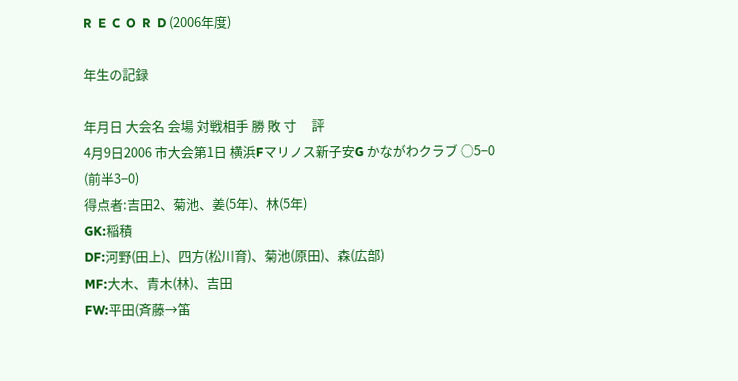R  E  C  O  R  D (2006年度)

年生の記録

年月日 大会名 会場 対戦相手 勝 敗 寸     評
4月9日2006 市大会第1日 横浜Fマリノス新子安G かながわクラブ ○5−0
(前半3−0)
得点者:吉田2、菊池、姜(5年)、林(5年)
GK:稲積
DF:河野(田上)、四方(松川育)、菊池(原田)、森(広部)
MF:大木、青木(林)、吉田
FW:平田(斉藤→笛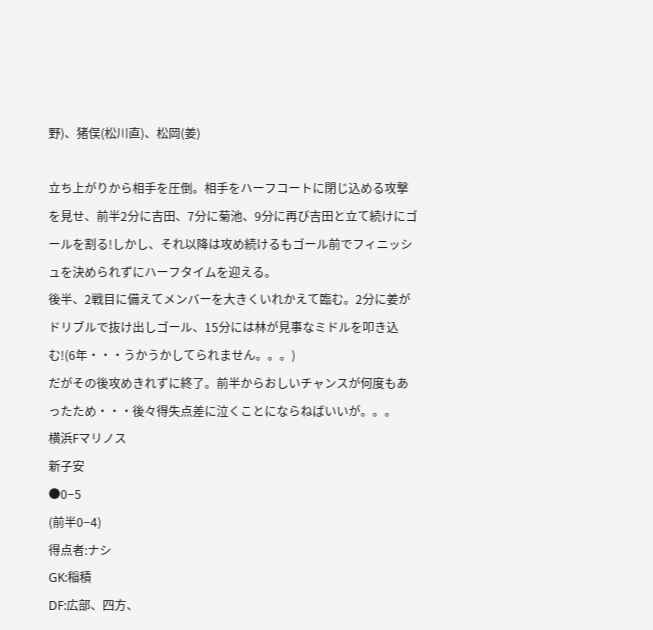野)、猪俣(松川直)、松岡(姜)

立ち上がりから相手を圧倒。相手をハーフコートに閉じ込める攻撃を見せ、前半2分に吉田、7分に菊池、9分に再び吉田と立て続けにゴールを割る!しかし、それ以降は攻め続けるもゴール前でフィニッシュを決められずにハーフタイムを迎える。
後半、2戦目に備えてメンバーを大きくいれかえて臨む。2分に姜がドリブルで抜け出しゴール、15分には林が見事なミドルを叩き込む!(6年・・・うかうかしてられません。。。)
だがその後攻めきれずに終了。前半からおしいチャンスが何度もあったため・・・後々得失点差に泣くことにならねばいいが。。。
横浜Fマリノス
新子安
●0−5
(前半0−4)
得点者:ナシ
GK:稲積
DF:広部、四方、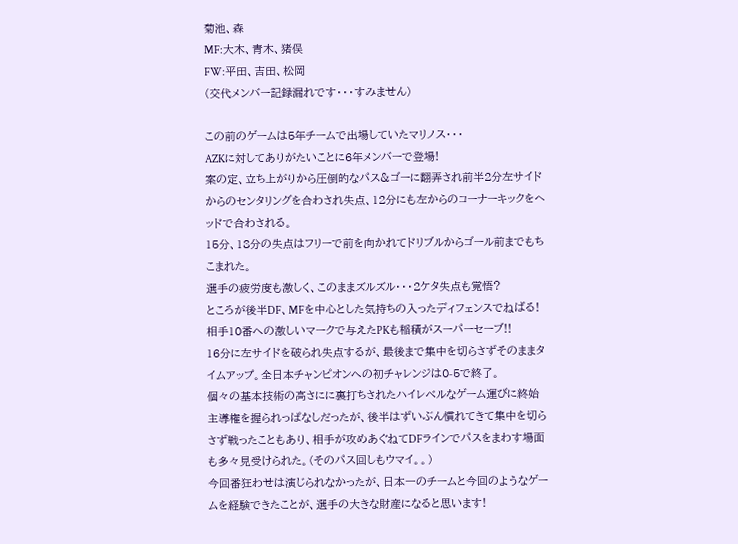菊池、森
MF:大木、青木、猪俣
FW:平田、吉田、松岡
(交代メンバー記録漏れです・・・すみません)

この前のゲームは5年チームで出場していたマリノス・・・
AZKに対してありがたいことに6年メンバーで登場!
案の定、立ち上がりから圧倒的なパス&ゴーに翻弄され前半2分左サイドからのセンタリングを合わされ失点、12分にも左からのコーナーキックをヘッドで合わされる。
15分、18分の失点はフリーで前を向かれてドリブルからゴール前までもちこまれた。
選手の疲労度も激しく、このままズルズル・・・2ケタ失点も覚悟?
ところが後半DF、MFを中心とした気持ちの入ったディフェンスでねばる!相手10番への激しいマークで与えたPKも稲積がスーパーセーブ!!
16分に左サイドを破られ失点するが、最後まで集中を切らさずそのままタイムアップ。全日本チャンピオンへの初チャレンジは0-5で終了。
個々の基本技術の高さにに裏打ちされたハイレベルなゲーム運びに終始主導権を握られっぱなしだったが、後半はずいぶん慣れてきて集中を切らさず戦ったこともあり、相手が攻めあぐねてDFラインでパスをまわす場面も多々見受けられた。(そのパス回しもウマイ。。)
今回番狂わせは演じられなかったが、日本一のチームと今回のようなゲームを経験できたことが、選手の大きな財産になると思います!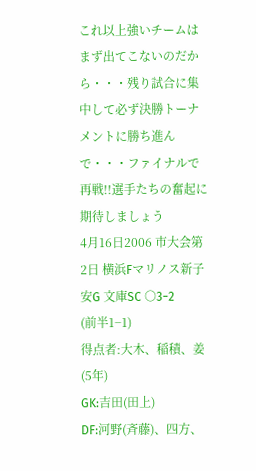これ以上強いチームはまず出てこないのだから・・・残り試合に集中して必ず決勝トーナメントに勝ち進んで・・・ファイナルで再戦!!選手たちの奮起に期待しましょう
4月16日2006 市大会第2日 横浜Fマリノス新子安G 文庫SC ○3−2
(前半1−1)
得点者:大木、稲積、姜(5年)
GK:吉田(田上)
DF:河野(斉藤)、四方、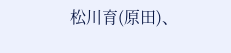松川育(原田)、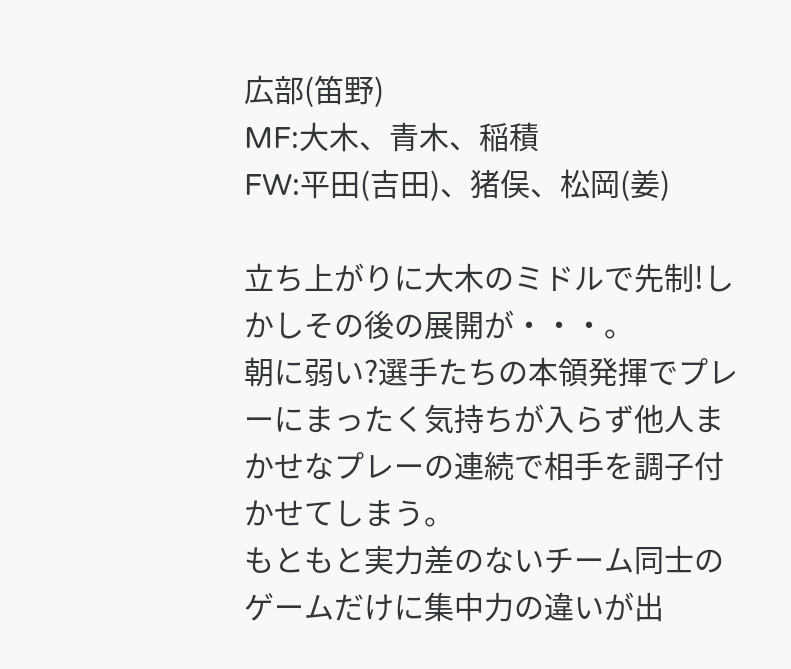広部(笛野)
MF:大木、青木、稲積
FW:平田(吉田)、猪俣、松岡(姜)

立ち上がりに大木のミドルで先制!しかしその後の展開が・・・。
朝に弱い?選手たちの本領発揮でプレーにまったく気持ちが入らず他人まかせなプレーの連続で相手を調子付かせてしまう。
もともと実力差のないチーム同士のゲームだけに集中力の違いが出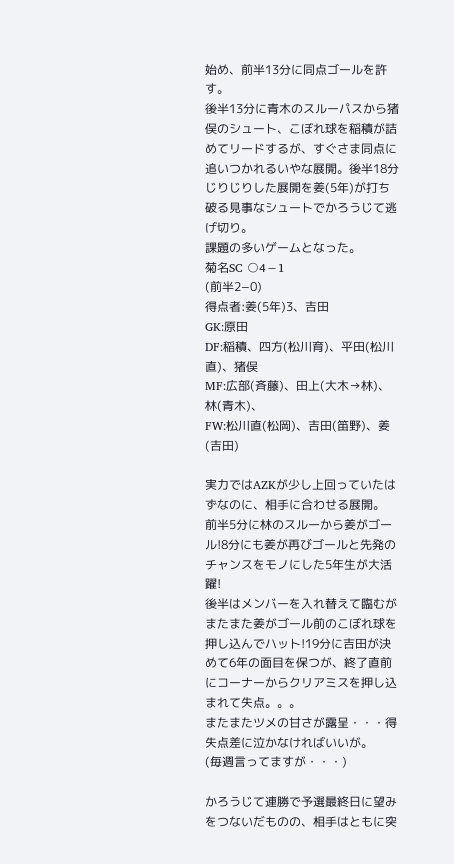始め、前半13分に同点ゴールを許す。
後半13分に青木のスルーパスから猪俣のシュート、こぼれ球を稲積が詰めてリードするが、すぐさま同点に追いつかれるいやな展開。後半18分じりじりした展開を姜(5年)が打ち破る見事なシュートでかろうじて逃げ切り。
課題の多いゲームとなった。
菊名SC ○4−1
(前半2−0)
得点者:姜(5年)3、吉田
GK:原田
DF:稲積、四方(松川育)、平田(松川直)、猪俣
MF:広部(斉藤)、田上(大木→林)、林(青木)、
FW:松川直(松岡)、吉田(笛野)、姜(吉田)

実力ではAZKが少し上回っていたはずなのに、相手に合わせる展開。
前半5分に林のスルーから姜がゴール!8分にも姜が再びゴールと先発のチャンスをモノにした5年生が大活躍!
後半はメンバーを入れ替えて臨むがまたまた姜がゴール前のこぼれ球を押し込んでハット!19分に吉田が決めて6年の面目を保つが、終了直前にコーナーからクリアミスを押し込まれて失点。。。
またまたツメの甘さが露呈・・・得失点差に泣かなければいいが。
(毎週言ってますが・・・)

かろうじて連勝で予選最終日に望みをつないだものの、相手はともに突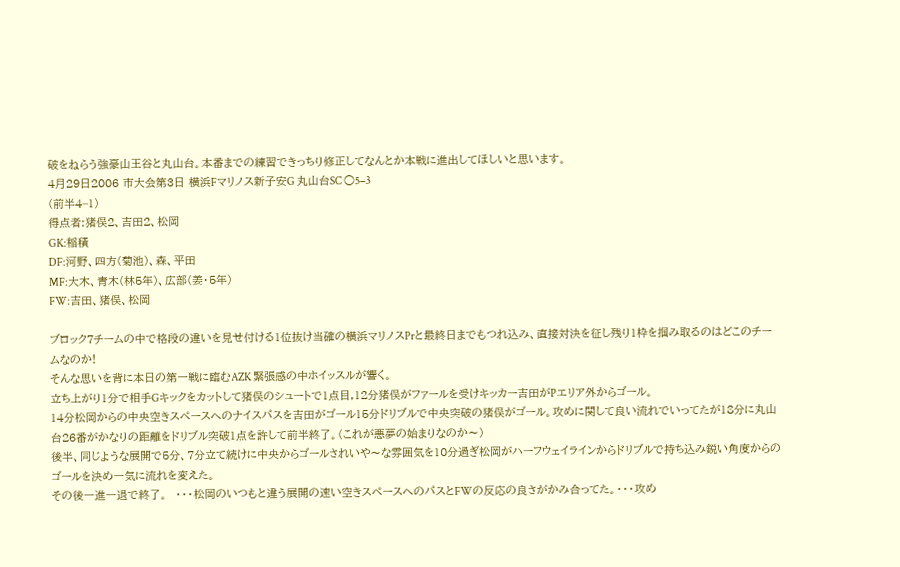破をねらう強豪山王谷と丸山台。本番までの練習できっちり修正してなんとか本戦に進出してほしいと思います。
4月29日2006 市大会第3日 横浜Fマリノス新子安G 丸山台SC ○5−3
(前半4−1)
得点者:猪俣2、吉田2、松岡
GK:稲積
DF:河野、四方(菊池)、森、平田
MF:大木、青木(林5年)、広部(姜・5年)
FW:吉田、猪俣、松岡

ブロック7チームの中で格段の違いを見せ付ける1位抜け当確の横浜マリノスPrと最終日までもつれ込み、直接対決を征し残り1枠を掴み取るのはどこのチームなのか!
そんな思いを背に本日の第一戦に臨むAZK 緊張感の中ホイッスルが響く。
立ち上がり1分で相手Gキックをカットして猪俣のシュートで1点目,12分猪俣がファールを受けキッカー吉田がPエリア外からゴール。
14分松岡からの中央空きスペースへのナイスパスを吉田がゴール15分ドリブルで中央突破の猪俣がゴール。攻めに関して良い流れでいってたが18分に丸山台26番がかなりの距離をドリブル突破1点を許して前半終了。(これが悪夢の始まりなのか〜)
後半、同じような展開で5分、7分立て続けに中央からゴールされいや〜な雰囲気を10分過ぎ松岡がハーフウェイラインからドリブルで持ち込み鋭い角度からのゴールを決め一気に流れを変えた。
その後一進一退で終了。  ・・・松岡のいつもと違う展開の速い空きスペースへのパスとFWの反応の良さがかみ合ってた。・・・攻め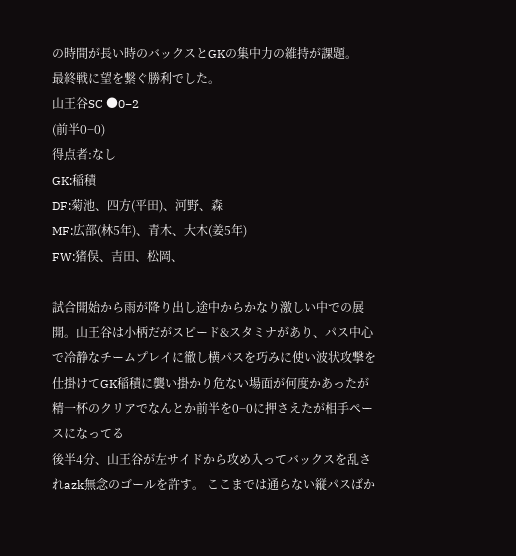の時間が長い時のバックスとGKの集中力の維持が課題。
最終戦に望を繋ぐ勝利でした。
山王谷SC ●0−2
(前半0−0)
得点者:なし
GK:稲積
DF:菊池、四方(平田)、河野、森
MF:広部(林5年)、青木、大木(姜5年)
FW:猪俣、吉田、松岡、

試合開始から雨が降り出し途中からかなり激しい中での展開。山王谷は小柄だがスピード&スタミナがあり、パス中心で冷静なチームプレイに徹し横パスを巧みに使い波状攻撃を仕掛けてGK稲積に襲い掛かり危ない場面が何度かあったが精一杯のクリアでなんとか前半を0−0に押さえたが相手ペースになってる
後半4分、山王谷が左サイドから攻め入ってバックスを乱されazk無念のゴールを許す。 ここまでは通らない縦パスばか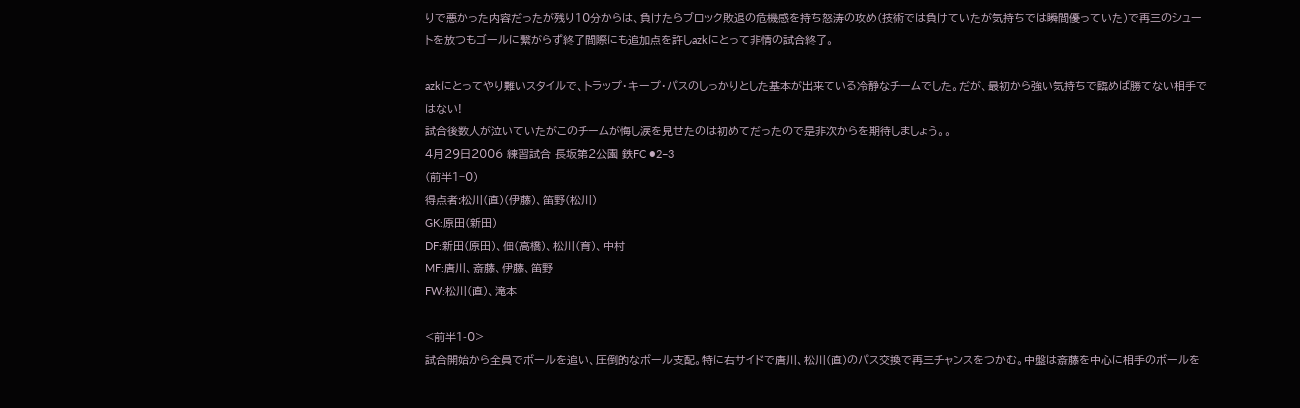りで悪かった内容だったが残り10分からは、負けたらブロック敗退の危機感を持ち怒涛の攻め(技術では負けていたが気持ちでは瞬間優っていた)で再三のシュートを放つもゴールに繋がらず終了間際にも追加点を許しazkにとって非情の試合終了。

azkにとってやり難いスタイルで、トラップ・キープ・パスのしっかりとした基本が出来ている冷静なチームでした。だが、最初から強い気持ちで臨めば勝てない相手ではない!
試合後数人が泣いていたがこのチームが悔し涙を見せたのは初めてだったので是非次からを期待しましょう。。
4月29日2006 練習試合 長坂第2公園 鉄FC ●2−3
(前半1−0)
得点者:松川(直)(伊藤)、笛野(松川)
GK:原田(新田)
DF:新田(原田)、佃(高橋)、松川(育)、中村
MF:唐川、斎藤、伊藤、笛野
FW:松川(直)、滝本

<前半1-0>
試合開始から全員でボールを追い、圧倒的なボール支配。特に右サイドで唐川、松川(直)のパス交換で再三チャンスをつかむ。中盤は斎藤を中心に相手のボールを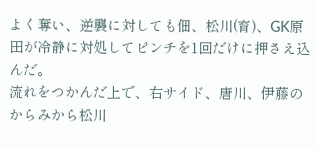よく奪い、逆襲に対しても佃、松川(育)、GK原田が冷静に対処してピンチを1回だけに押さえ込
んだ。
流れをつかんだ上で、右サイド、唐川、伊藤のからみから松川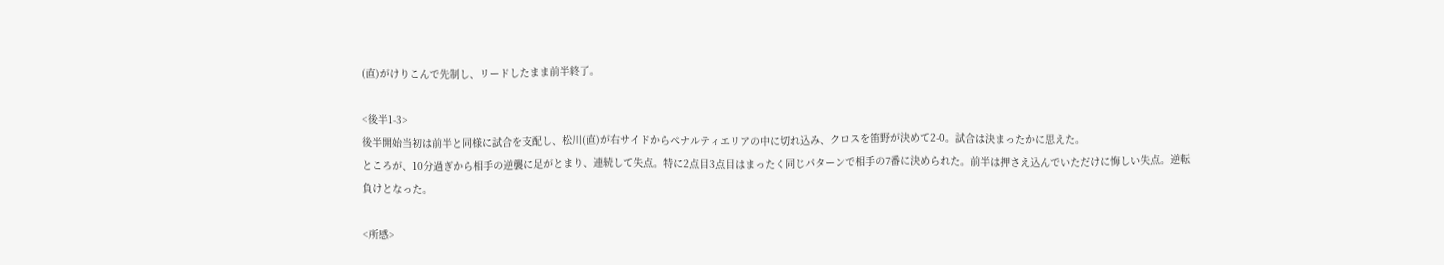(直)がけりこんで先制し、リードしたまま前半終了。

<後半1-3>
後半開始当初は前半と同様に試合を支配し、松川(直)が右サイドからペナルティエリアの中に切れ込み、クロスを笛野が決めて2-0。試合は決まったかに思えた。
ところが、10分過ぎから相手の逆襲に足がとまり、連続して失点。特に2点目3点目はまったく同じパターンで相手の7番に決められた。前半は押さえ込んでいただけに悔しい失点。逆転負けとなった。

<所感>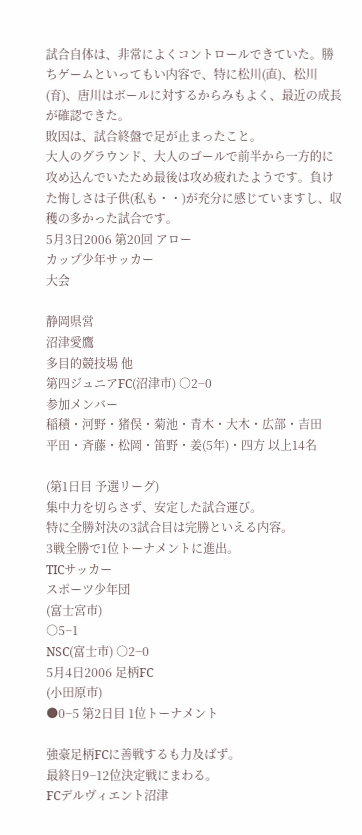試合自体は、非常によくコントロールできていた。勝ちゲームといってもい内容で、特に松川(直)、松川(育)、唐川はボールに対するからみもよく、最近の成長が確認できた。
敗因は、試合終盤で足が止まったこと。
大人のグラウンド、大人のゴールで前半から一方的に攻め込んでいたため最後は攻め疲れたようです。負けた悔しさは子供(私も・・)が充分に感じていますし、収穫の多かった試合です。
5月3日2006 第20回 アロー
カップ少年サッカー
大会

静岡県営
沼津愛鷹
多目的競技場 他
第四ジュニアFC(沼津市) ○2−0
参加メンバー
稲積・河野・猪俣・菊池・青木・大木・広部・吉田
平田・斉藤・松岡・笛野・姜(5年)・四方 以上14名

(第1日目 予選リーグ)
集中力を切らさず、安定した試合運び。
特に全勝対決の3試合目は完勝といえる内容。
3戦全勝で1位トーナメントに進出。
TICサッカー
スポーツ少年団
(富士宮市)
○5−1
NSC(富士市) ○2−0
5月4日2006 足柄FC
(小田原市)
●0−5 第2日目 1位トーナメント

強豪足柄FCに善戦するも力及ばず。
最終日9−12位決定戦にまわる。
FCデルヴィエント沼津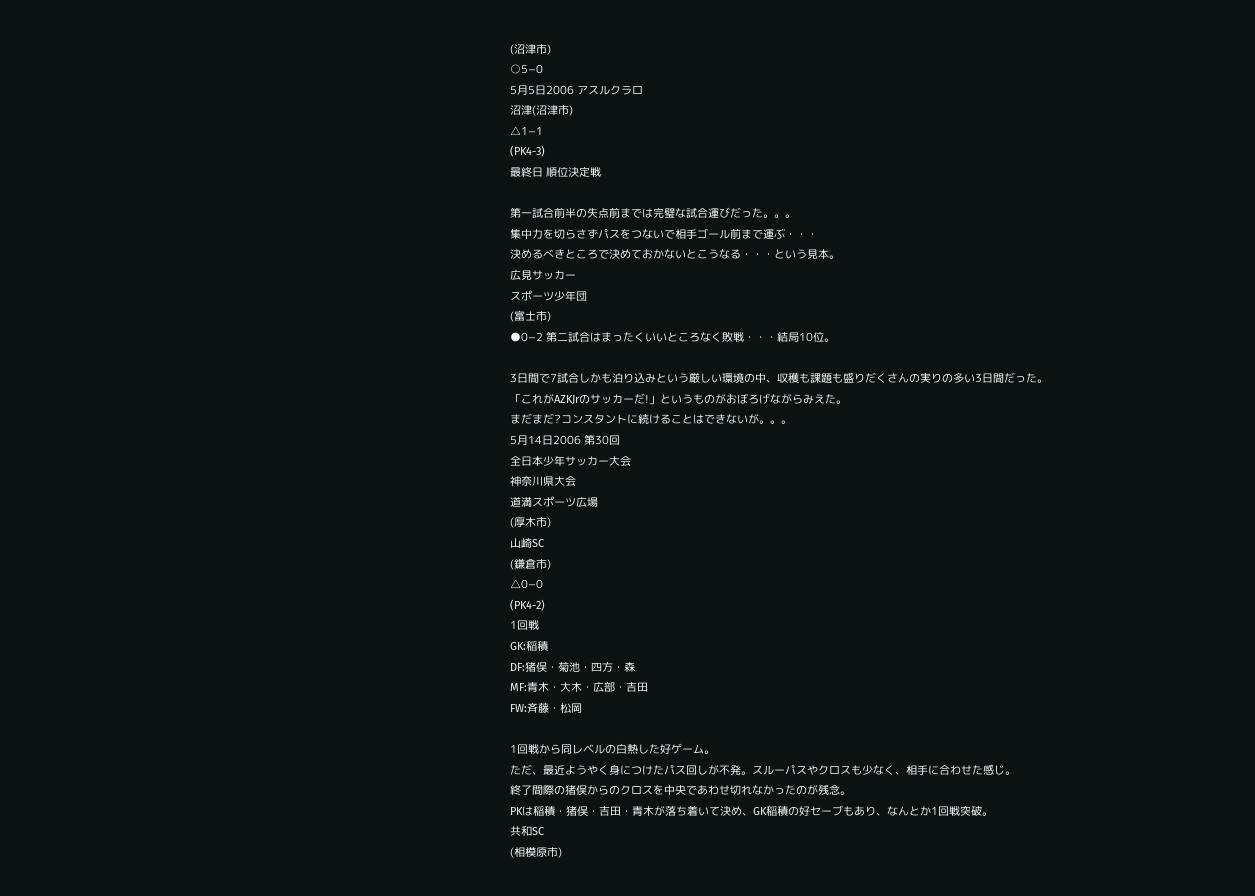(沼津市)
○5−0
5月5日2006 アスルクラロ
沼津(沼津市)
△1−1
(PK4-3)
最終日 順位決定戦

第一試合前半の失点前までは完璧な試合運びだった。。。
集中力を切らさずパスをつないで相手ゴール前まで運ぶ・・・
決めるべきところで決めておかないとこうなる・・・という見本。
広見サッカー
スポーツ少年団
(富士市)
●0−2 第二試合はまったくいいところなく敗戦・・・結局10位。

3日間で7試合しかも泊り込みという厳しい環境の中、収穫も課題も盛りだくさんの実りの多い3日間だった。
「これがAZKJrのサッカーだ!」というものがおぼろげながらみえた。
まだまだ?コンスタントに続けることはできないが。。。
5月14日2006 第30回
全日本少年サッカー大会
神奈川県大会
道満スポーツ広場
(厚木市)
山崎SC
(鎌倉市)
△0−0
(PK4-2)
1回戦
GK:稲積
DF:猪俣・菊池・四方・森
MF:青木・大木・広部・吉田
FW:斉藤・松岡

1回戦から同レベルの白熱した好ゲーム。
ただ、最近ようやく身につけたパス回しが不発。スルーパスやクロスも少なく、相手に合わせた感じ。
終了間際の猪俣からのクロスを中央であわせ切れなかったのが残念。
PKは稲積・猪俣・吉田・青木が落ち着いて決め、GK稲積の好セーブもあり、なんとか1回戦突破。
共和SC
(相模原市)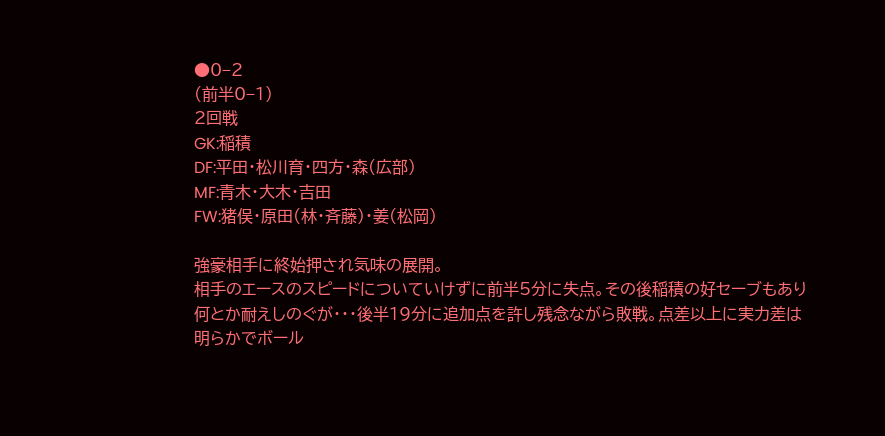●0−2
(前半0−1)
2回戦
GK:稲積
DF:平田・松川育・四方・森(広部)
MF:青木・大木・吉田
FW:猪俣・原田(林・斉藤)・姜(松岡)

強豪相手に終始押され気味の展開。
相手のエースのスピードについていけずに前半5分に失点。その後稲積の好セーブもあり何とか耐えしのぐが・・・後半19分に追加点を許し残念ながら敗戦。点差以上に実力差は明らかでボール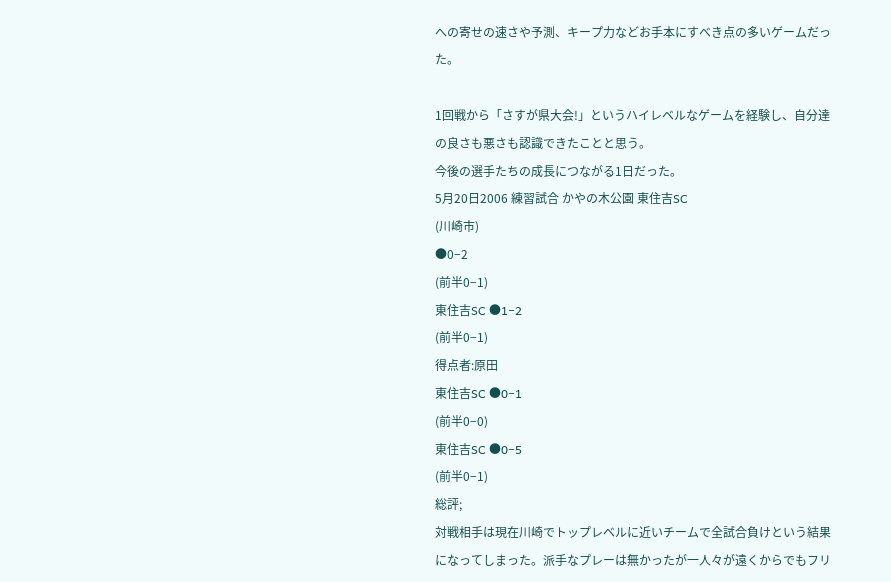への寄せの速さや予測、キープ力などお手本にすべき点の多いゲームだった。

1回戦から「さすが県大会!」というハイレベルなゲームを経験し、自分達の良さも悪さも認識できたことと思う。
今後の選手たちの成長につながる1日だった。
5月20日2006 練習試合 かやの木公園 東住吉SC
(川崎市)
●0−2
(前半0−1)
東住吉SC ●1−2
(前半0−1)
得点者:原田
東住吉SC ●0−1
(前半0−0)
東住吉SC ●0−5
(前半0−1)
総評;
対戦相手は現在川崎でトップレベルに近いチームで全試合負けという結果になってしまった。派手なプレーは無かったが一人々が遠くからでもフリ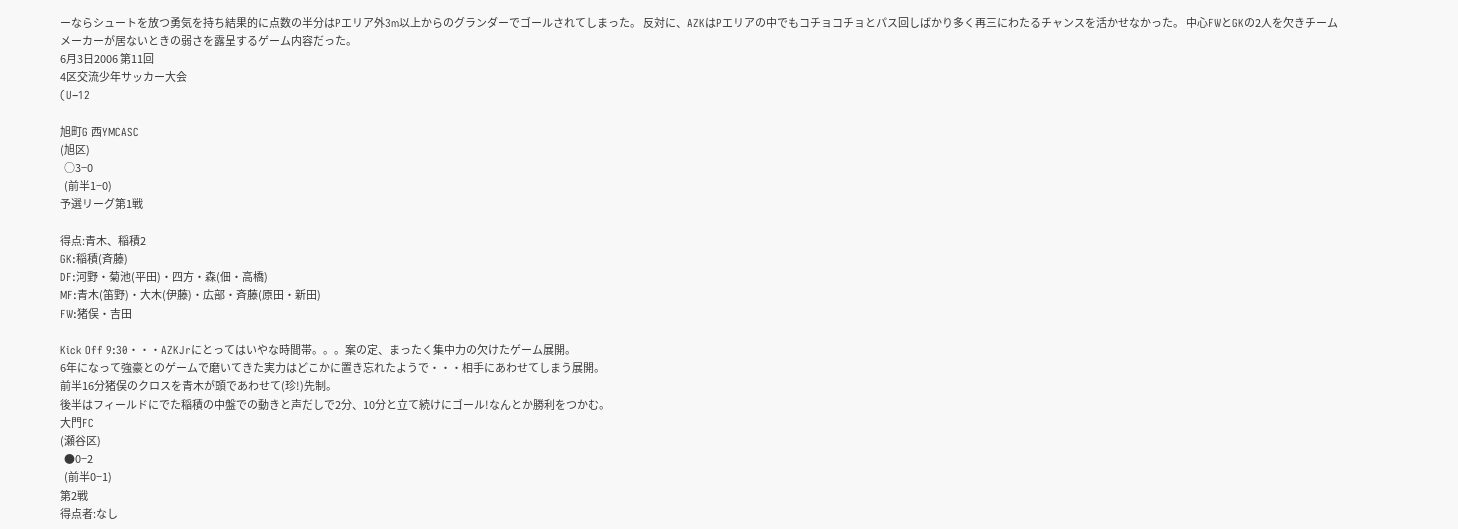ーならシュートを放つ勇気を持ち結果的に点数の半分はPエリア外3m以上からのグランダーでゴールされてしまった。 反対に、AZKはPエリアの中でもコチョコチョとパス回しばかり多く再三にわたるチャンスを活かせなかった。 中心FWとGKの2人を欠きチームメーカーが居ないときの弱さを露呈するゲーム内容だった。
6月3日2006 第11回
4区交流少年サッカー大会
(U−12

旭町G 西YMCASC
(旭区)
  ○3−0
  (前半1−0)
予選リーグ第1戦

得点:青木、稲積2
GK:稲積(斉藤)
DF:河野・菊池(平田)・四方・森(佃・高橋)
MF:青木(笛野)・大木(伊藤)・広部・斉藤(原田・新田)
FW:猪俣・吉田

Kick Off 9:30・・・AZKJrにとってはいやな時間帯。。。案の定、まったく集中力の欠けたゲーム展開。
6年になって強豪とのゲームで磨いてきた実力はどこかに置き忘れたようで・・・相手にあわせてしまう展開。
前半16分猪俣のクロスを青木が頭であわせて(珍!)先制。
後半はフィールドにでた稲積の中盤での動きと声だしで2分、10分と立て続けにゴール!なんとか勝利をつかむ。
大門FC
(瀬谷区)
  ●0−2
  (前半0−1)
第2戦
得点者:なし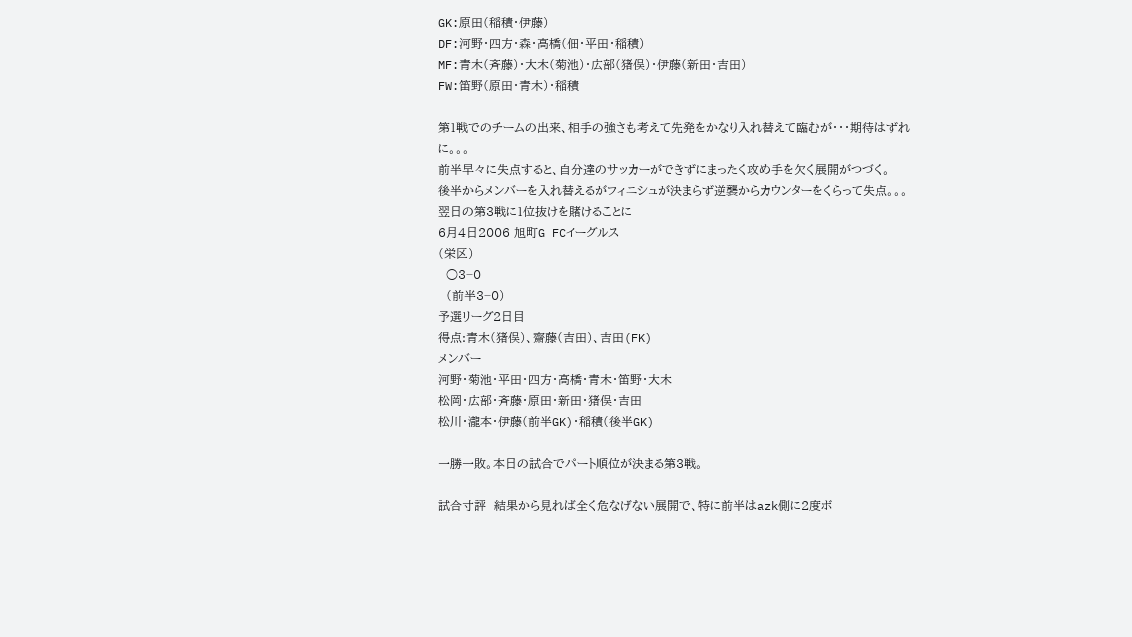GK:原田(稲積・伊藤)
DF:河野・四方・森・高橋(佃・平田・稲積)
MF:青木(斉藤)・大木(菊池)・広部(猪俣)・伊藤(新田・吉田)
FW:笛野(原田・青木)・稲積

第1戦でのチームの出来、相手の強さも考えて先発をかなり入れ替えて臨むが・・・期待はずれに。。。
前半早々に失点すると、自分達のサッカーができずにまったく攻め手を欠く展開がつづく。
後半からメンバーを入れ替えるがフィニシュが決まらず逆襲からカウンターをくらって失点。。。
翌日の第3戦に1位抜けを賭けることに
6月4日2006 旭町G FCイーグルス
(栄区)
  ○3−0
  (前半3−0)
予選リーグ2日目
得点:青木(猪俣)、齋藤(吉田)、吉田(FK)
メンバー
河野・菊池・平田・四方・高橋・青木・笛野・大木
松岡・広部・斉藤・原田・新田・猪俣・吉田
松川・瀧本・伊藤(前半GK)・稲積(後半GK)

一勝一敗。本日の試合でパート順位が決まる第3戦。

試合寸評  結果から見れば全く危なげない展開で、特に前半はazk側に2度ボ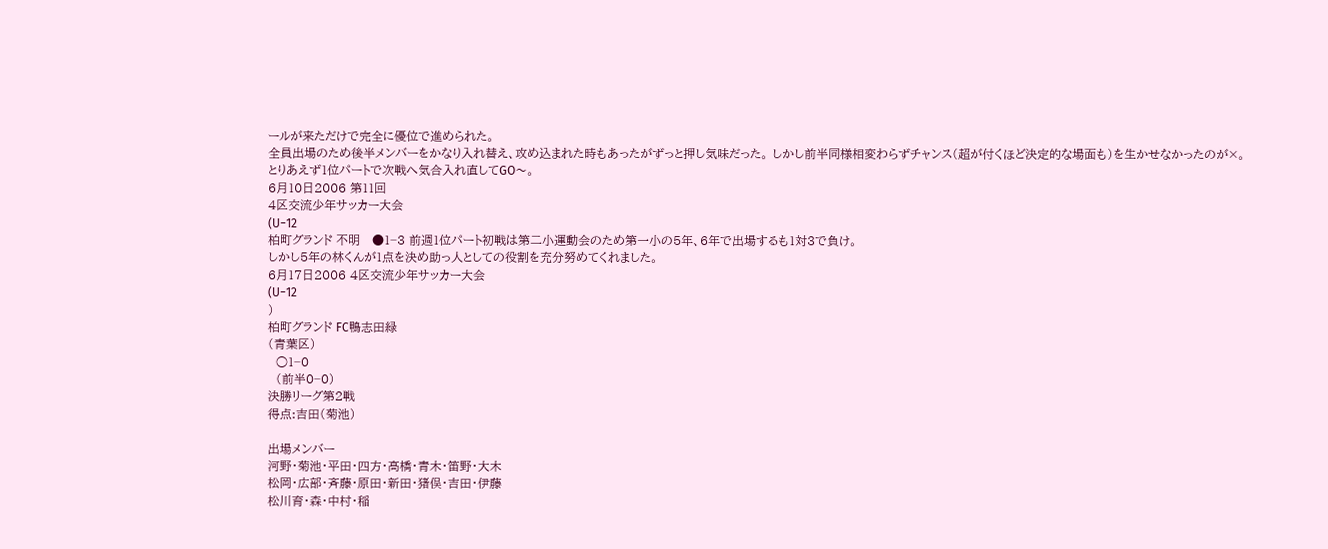ールが来ただけで完全に優位で進められた。
全員出場のため後半メンバーをかなり入れ替え、攻め込まれた時もあったがずっと押し気味だった。 しかし前半同様相変わらずチャンス(超が付くほど決定的な場面も)を生かせなかったのが×。
とりあえず1位パートで次戦へ気合入れ直してGO〜。
6月10日2006 第11回
4区交流少年サッカー大会
(U−12
柏町グランド 不明   ●1−3 前週1位パート初戦は第二小運動会のため第一小の5年、6年で出場するも1対3で負け。
しかし5年の林くんが1点を決め助っ人としての役割を充分努めてくれました。
6月17日2006 4区交流少年サッカー大会
(U−12
)
柏町グランド FC鴨志田緑
(青葉区)
  ○1−0
  (前半0−0)
決勝リーグ第2戦
得点:吉田(菊池)

出場メンバー
河野・菊池・平田・四方・高橋・青木・笛野・大木
松岡・広部・斉藤・原田・新田・猪俣・吉田・伊藤
松川育・森・中村・稲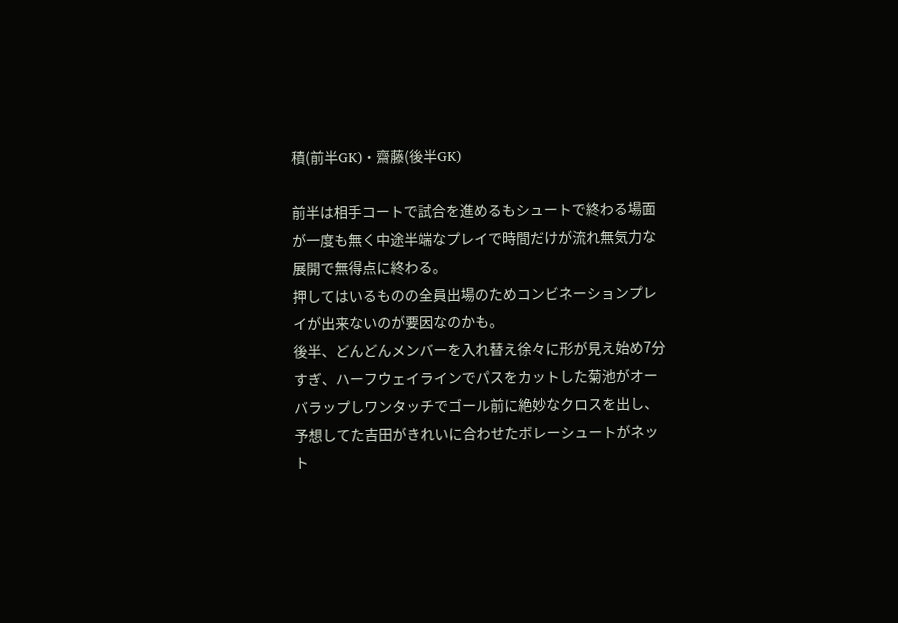積(前半GK)・齋藤(後半GK)

前半は相手コートで試合を進めるもシュートで終わる場面が一度も無く中途半端なプレイで時間だけが流れ無気力な展開で無得点に終わる。
押してはいるものの全員出場のためコンビネーションプレイが出来ないのが要因なのかも。
後半、どんどんメンバーを入れ替え徐々に形が見え始め7分すぎ、ハーフウェイラインでパスをカットした菊池がオーバラップしワンタッチでゴール前に絶妙なクロスを出し、予想してた吉田がきれいに合わせたボレーシュートがネット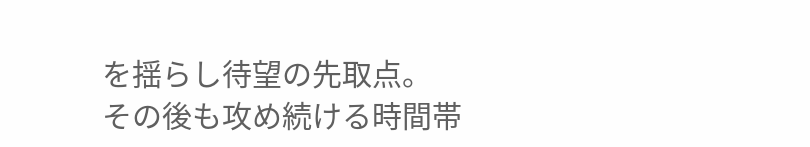を揺らし待望の先取点。
その後も攻め続ける時間帯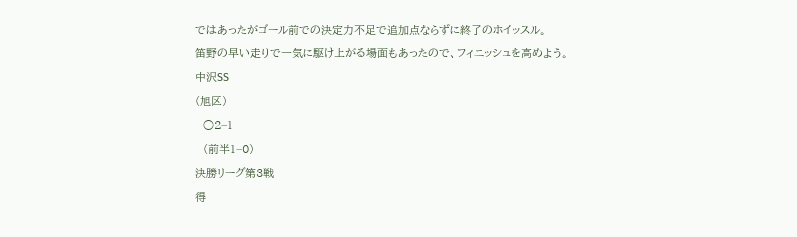ではあったがゴール前での決定力不足で追加点ならずに終了のホイッスル。
笛野の早い走りで一気に駆け上がる場面もあったので、フィニッシュを高めよう。
中沢SS
(旭区)
  ○2−1
  (前半1−0)
決勝リーグ第3戦
得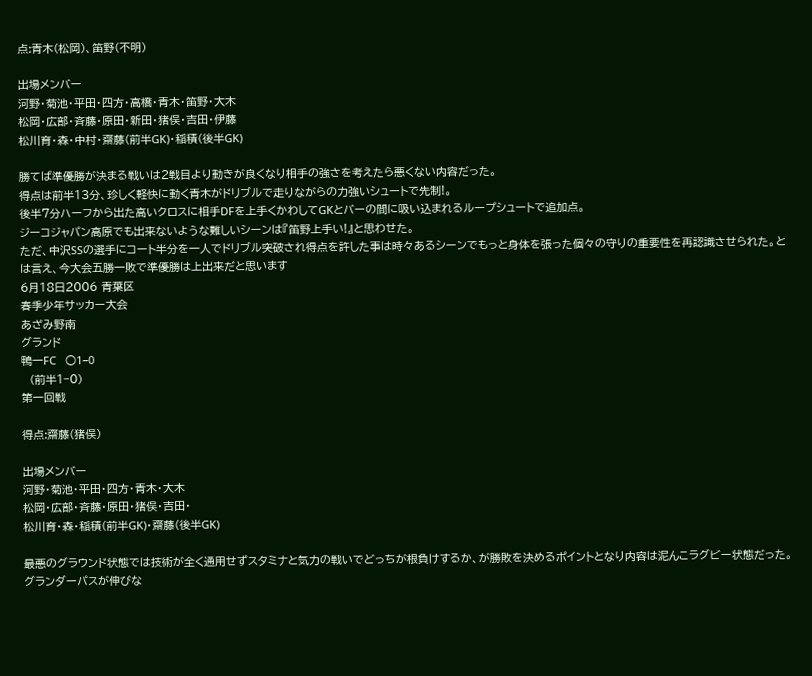点:青木(松岡)、笛野(不明)

出場メンバー
河野・菊池・平田・四方・高橋・青木・笛野・大木
松岡・広部・斉藤・原田・新田・猪俣・吉田・伊藤
松川育・森・中村・齋藤(前半GK)・稲積(後半GK)

勝てば準優勝が決まる戦いは2戦目より動きが良くなり相手の強さを考えたら悪くない内容だった。
得点は前半13分、珍しく軽快に動く青木がドリブルで走りながらの力強いシュートで先制!。
後半7分ハーフから出た高いクロスに相手DFを上手くかわしてGKとバーの間に吸い込まれるループシュートで追加点。
ジーコジャパン高原でも出来ないような難しいシーンは『笛野上手い!』と思わせた。
ただ、中沢SSの選手にコート半分を一人でドリブル突破され得点を許した事は時々あるシーンでもっと身体を張った個々の守りの重要性を再認識させられた。とは言え、今大会五勝一敗で準優勝は上出来だと思います
6月18日2006 青葉区
春季少年サッカー大会
あざみ野南
グランド
鴨一FC   ○1−0
  (前半1−0)
第一回戦

得点:齋藤(猪俣)

出場メンバー
河野・菊池・平田・四方・青木・大木
松岡・広部・斉藤・原田・猪俣・吉田・
松川育・森・稲積(前半GK)・齋藤(後半GK)

最悪のグラウンド状態では技術が全く通用せずスタミナと気力の戦いでどっちが根負けするか、が勝敗を決めるポイントとなり内容は泥んこラグビー状態だった。グランダーパスが伸びな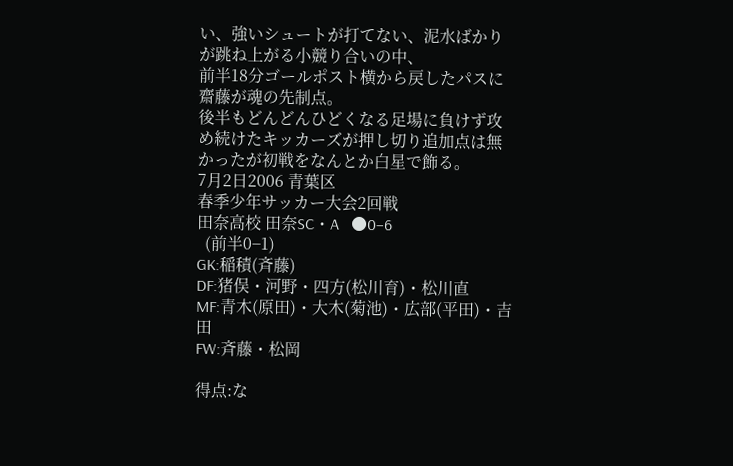い、強いシュートが打てない、泥水ばかりが跳ね上がる小競り合いの中、
前半18分ゴールポスト横から戻したパスに齋藤が魂の先制点。
後半もどんどんひどくなる足場に負けず攻め続けたキッカーズが押し切り追加点は無かったが初戦をなんとか白星で飾る。
7月2日2006 青葉区
春季少年サッカー大会2回戦
田奈高校 田奈SC・A   ●0−6
  (前半0−1)
GK:稲積(斉藤)
DF:猪俣・河野・四方(松川育)・松川直
MF:青木(原田)・大木(菊池)・広部(平田)・吉田
FW:斉藤・松岡

得点:な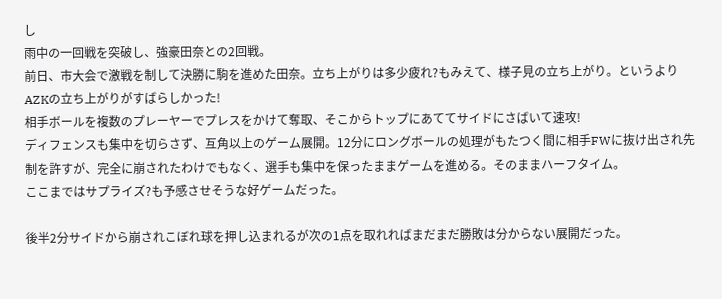し
雨中の一回戦を突破し、強豪田奈との2回戦。
前日、市大会で激戦を制して決勝に駒を進めた田奈。立ち上がりは多少疲れ?もみえて、様子見の立ち上がり。というよりAZKの立ち上がりがすばらしかった!
相手ボールを複数のプレーヤーでプレスをかけて奪取、そこからトップにあててサイドにさばいて速攻!
ディフェンスも集中を切らさず、互角以上のゲーム展開。12分にロングボールの処理がもたつく間に相手FWに抜け出され先制を許すが、完全に崩されたわけでもなく、選手も集中を保ったままゲームを進める。そのままハーフタイム。
ここまではサプライズ?も予感させそうな好ゲームだった。

後半2分サイドから崩されこぼれ球を押し込まれるが次の1点を取れればまだまだ勝敗は分からない展開だった。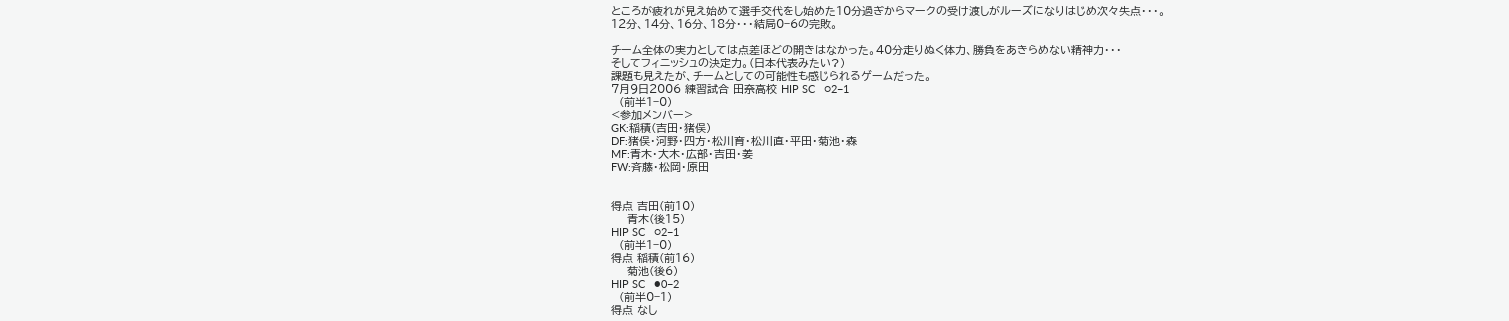ところが疲れが見え始めて選手交代をし始めた10分過ぎからマークの受け渡しがルーズになりはじめ次々失点・・・。
12分、14分、16分、18分・・・結局0−6の完敗。

チーム全体の実力としては点差ほどの開きはなかった。40分走りぬく体力、勝負をあきらめない精神力・・・
そしてフィニッシュの決定力。(日本代表みたい?)
課題も見えたが、チームとしての可能性も感じられるゲームだった。
7月9日2006 練習試合 田奈高校 HIP SC   ○2−1
  (前半1−0)
<参加メンバー>
GK:稲積(吉田・猪俣)
DF:猪俣・河野・四方・松川育・松川直・平田・菊池・森
MF:青木・大木・広部・吉田・姜
FW:斉藤・松岡・原田


得点 吉田(前10)
    青木(後15)
HIP SC   ○2−1
  (前半1−0)
得点 稲積(前16)
    菊池(後6)
HIP SC   ●0−2
  (前半0−1)
得点 なし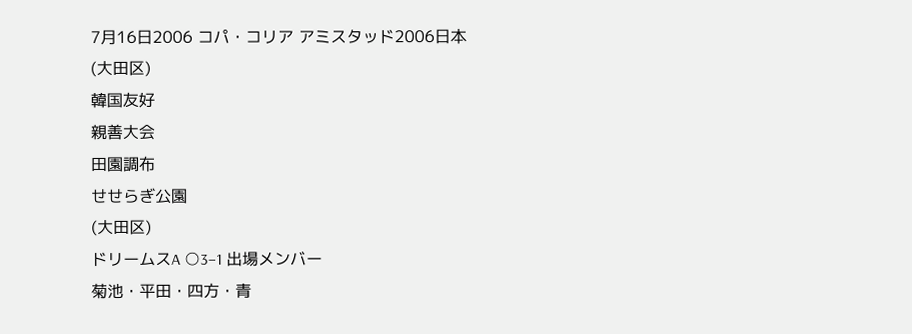7月16日2006 コパ・コリア アミスタッド2006日本
(大田区)
韓国友好
親善大会
田園調布
せせらぎ公園
(大田区)
ドリームスA ○3−1 出場メンバー
菊池・平田・四方・青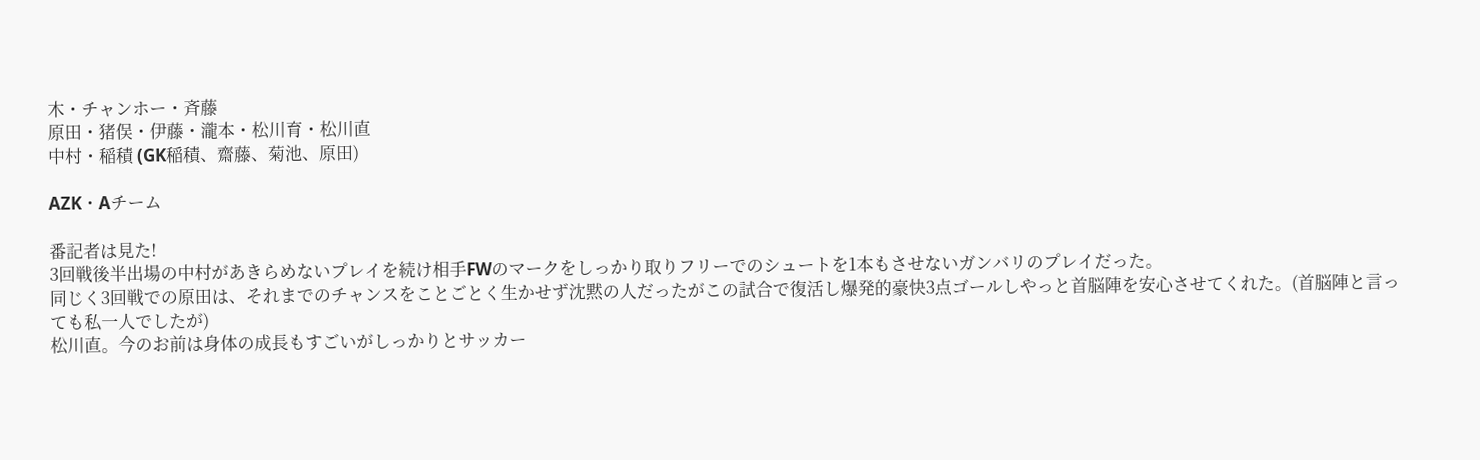木・チャンホー・斉藤
原田・猪俣・伊藤・瀧本・松川育・松川直
中村・稲積 (GK稲積、齋藤、菊池、原田)

AZK・Aチーム

番記者は見た!
3回戦後半出場の中村があきらめないプレイを続け相手FWのマークをしっかり取りフリーでのシュートを1本もさせないガンバリのプレイだった。
同じく3回戦での原田は、それまでのチャンスをことごとく生かせず沈黙の人だったがこの試合で復活し爆発的豪快3点ゴールしやっと首脳陣を安心させてくれた。(首脳陣と言っても私一人でしたが)
松川直。今のお前は身体の成長もすごいがしっかりとサッカー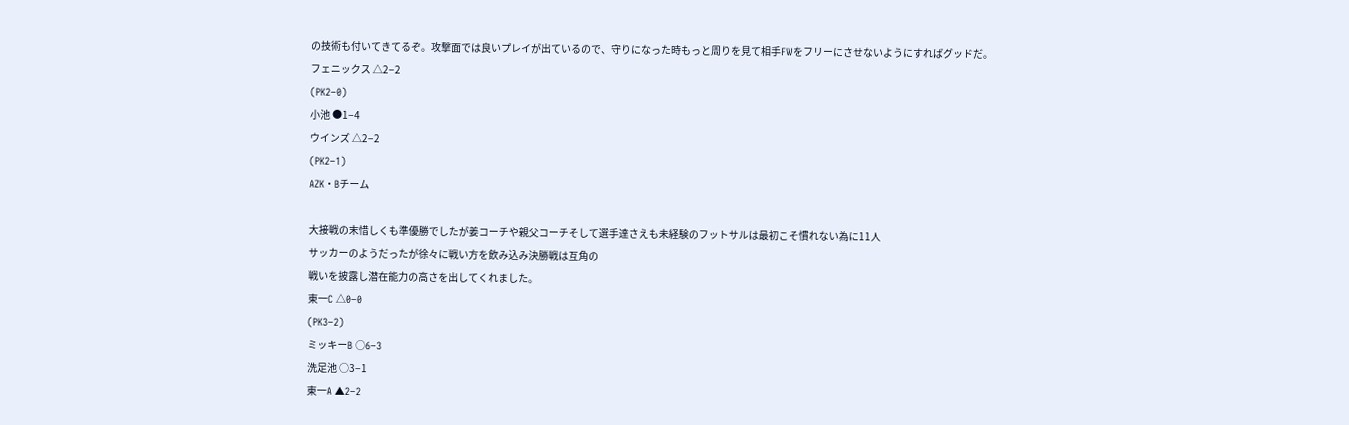の技術も付いてきてるぞ。攻撃面では良いプレイが出ているので、守りになった時もっと周りを見て相手FWをフリーにさせないようにすればグッドだ。
フェニックス △2−2
(PK2−0)
小池 ●1−4
ウインズ △2−2
(PK2−1)
AZK・Bチーム

大接戦の末惜しくも準優勝でしたが姜コーチや親父コーチそして選手達さえも未経験のフットサルは最初こそ慣れない為に11人
サッカーのようだったが徐々に戦い方を飲み込み決勝戦は互角の
戦いを披露し潜在能力の高さを出してくれました。
東一C △0−0
(PK3−2)
ミッキーB ○6−3
洗足池 ○3−1
東一A ▲2−2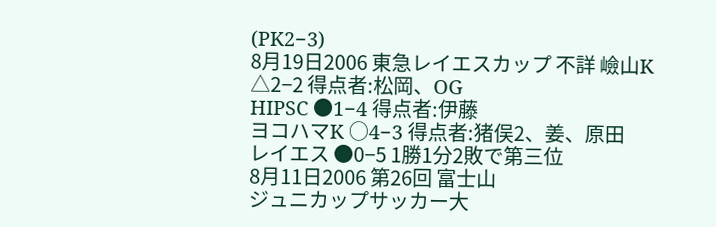(PK2−3)
8月19日2006 東急レイエスカップ 不詳 嶮山K △2−2 得点者:松岡、OG
HIPSC ●1−4 得点者:伊藤
ヨコハマK ○4−3 得点者:猪俣2、姜、原田
レイエス ●0−5 1勝1分2敗で第三位
8月11日2006 第26回 富士山
ジュニカップサッカー大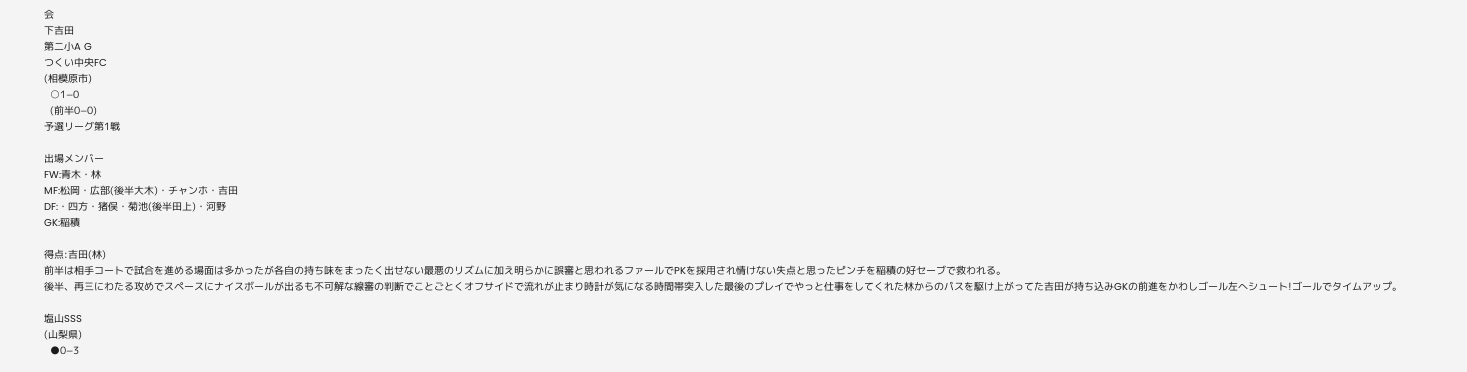会
下吉田
第二小A G
つくい中央FC
(相模原市)
  ○1−0
  (前半0−0)
予選リーグ第1戦

出場メンバー
FW:青木・林
MF:松岡・広部(後半大木)・チャンホ・吉田
DF:・四方・猪俣・菊池(後半田上)・河野
GK:稲積

得点:吉田(林)
前半は相手コートで試合を進める場面は多かったが各自の持ち味をまったく出せない最悪のリズムに加え明らかに誤審と思われるファールでPKを採用され情けない失点と思ったピンチを稲積の好セーブで救われる。
後半、再三にわたる攻めでスペースにナイスボールが出るも不可解な線審の判断でことごとくオフサイドで流れが止まり時計が気になる時間帯突入した最後のプレイでやっと仕事をしてくれた林からのパスを駆け上がってた吉田が持ち込みGKの前進をかわしゴール左へシュート!ゴールでタイムアップ。

塩山SSS
(山梨県)
  ●0−3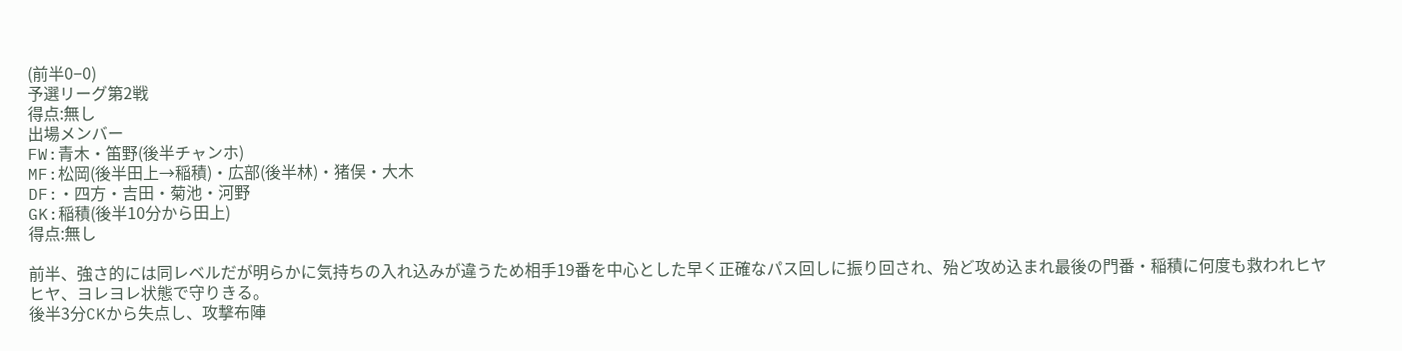(前半0−0)
予選リーグ第2戦
得点:無し
出場メンバー
FW:青木・笛野(後半チャンホ)
MF:松岡(後半田上→稲積)・広部(後半林)・猪俣・大木
DF:・四方・吉田・菊池・河野
GK:稲積(後半10分から田上)
得点:無し

前半、強さ的には同レベルだが明らかに気持ちの入れ込みが違うため相手19番を中心とした早く正確なパス回しに振り回され、殆ど攻め込まれ最後の門番・稲積に何度も救われヒヤヒヤ、ヨレヨレ状態で守りきる。
後半3分CKから失点し、攻撃布陣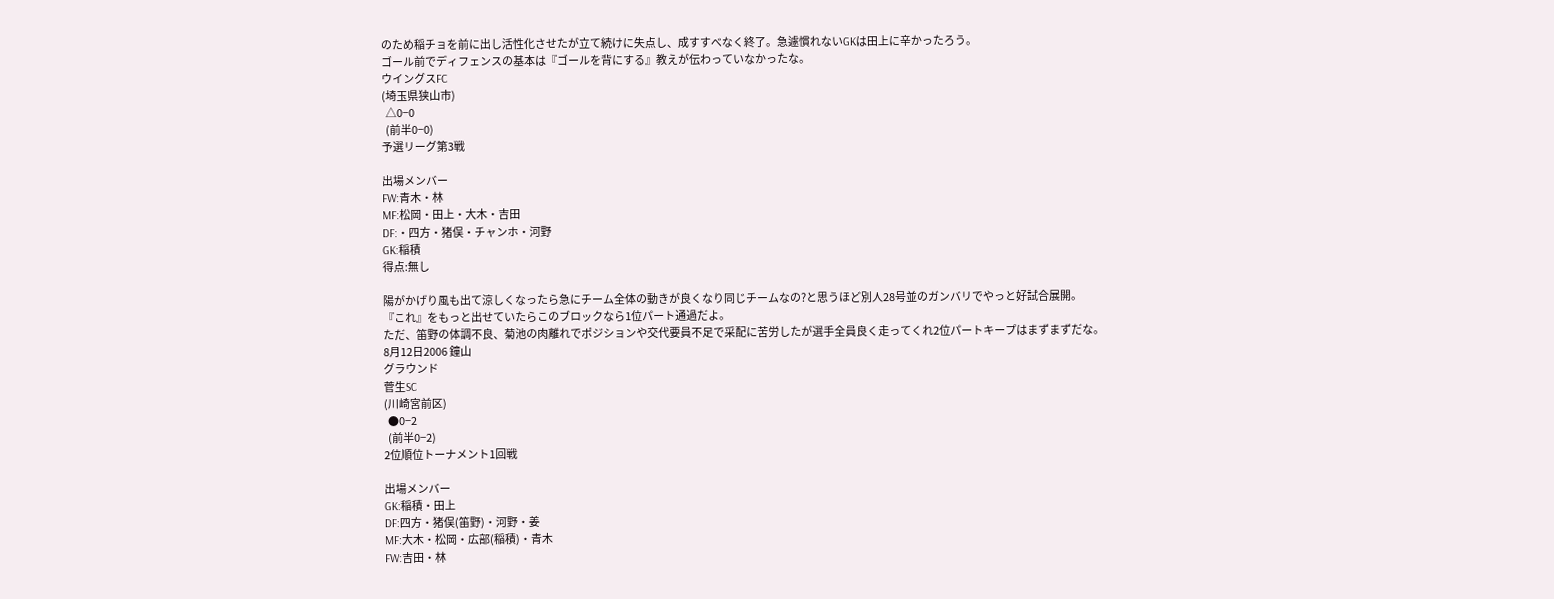のため稲チョを前に出し活性化させたが立て続けに失点し、成すすべなく終了。急遽慣れないGKは田上に辛かったろう。
ゴール前でディフェンスの基本は『ゴールを背にする』教えが伝わっていなかったな。
ウイングスFC
(埼玉県狭山市)
  △0−0
  (前半0−0)
予選リーグ第3戦

出場メンバー
FW:青木・林
MF:松岡・田上・大木・吉田
DF:・四方・猪俣・チャンホ・河野
GK:稲積
得点:無し

陽がかげり風も出て涼しくなったら急にチーム全体の動きが良くなり同じチームなの?と思うほど別人28号並のガンバリでやっと好試合展開。
『これ』をもっと出せていたらこのブロックなら1位パート通過だよ。
ただ、笛野の体調不良、菊池の肉離れでポジションや交代要員不足で采配に苦労したが選手全員良く走ってくれ2位パートキープはまずまずだな。
8月12日2006 鐘山
グラウンド
菅生SC
(川崎宮前区)
  ●0−2
  (前半0−2)
2位順位トーナメント1回戦

出場メンバー
GK:稲積・田上
DF:四方・猪俣(笛野)・河野・姜
MF:大木・松岡・広部(稲積)・青木
FW:吉田・林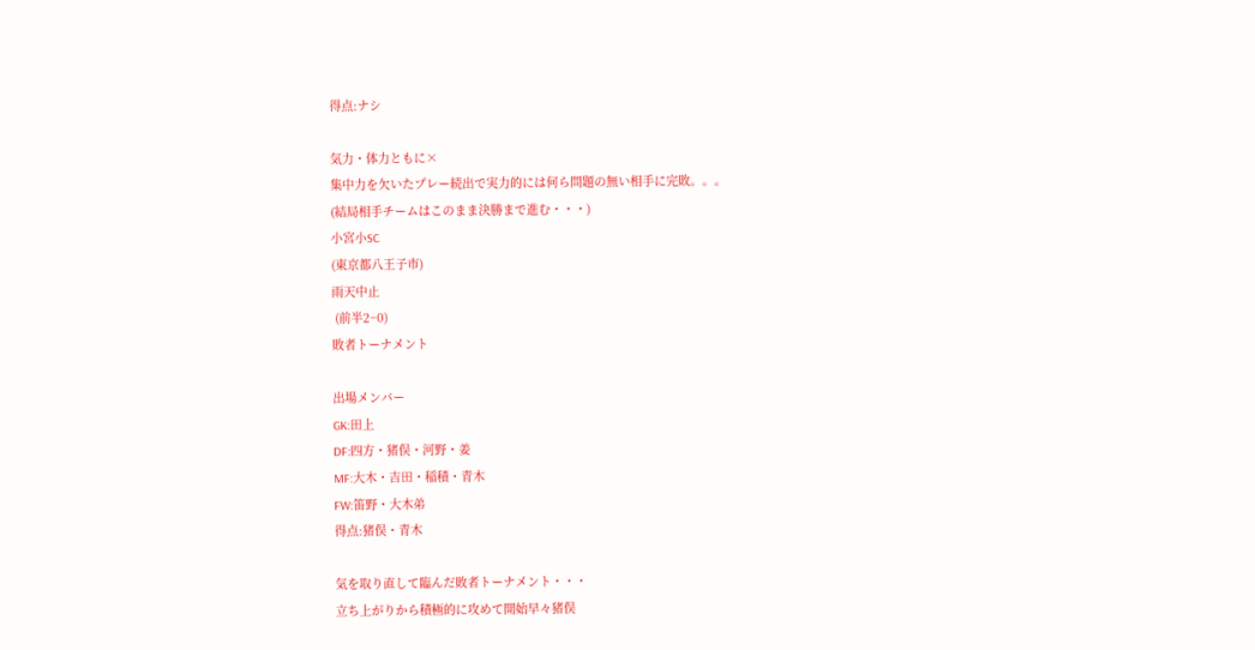得点:ナシ

気力・体力ともに×
集中力を欠いたプレー続出で実力的には何ら問題の無い相手に完敗。。。
(結局相手チームはこのまま決勝まで進む・・・)
小宮小SC
(東京都八王子市)
雨天中止
 (前半2−0)
敗者トーナメント

出場メンバー
GK:田上
DF:四方・猪俣・河野・姜
MF:大木・吉田・稲積・青木
FW:笛野・大木弟
得点:猪俣・青木

気を取り直して臨んだ敗者トーナメント・・・
立ち上がりから積極的に攻めて開始早々猪俣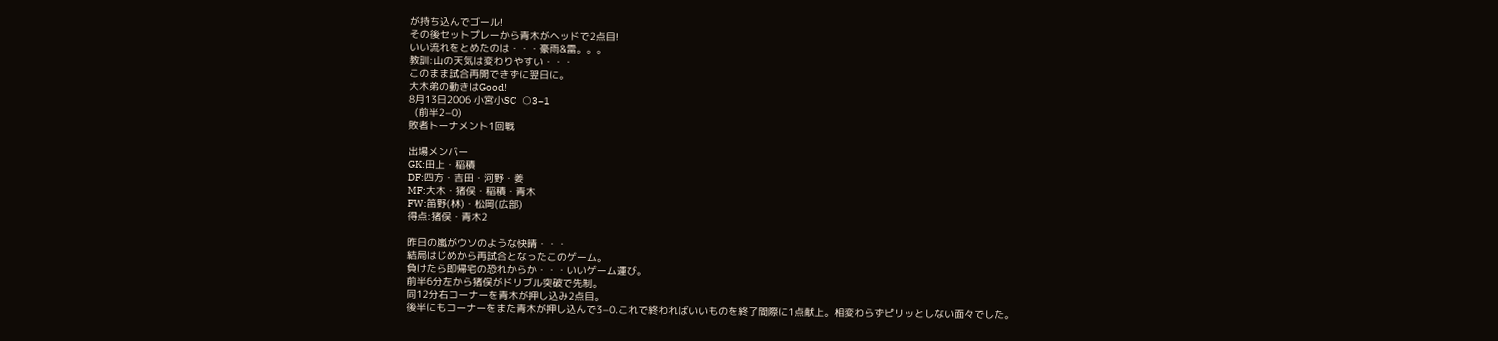が持ち込んでゴール!
その後セットプレーから青木がヘッドで2点目!
いい流れをとめたのは・・・豪雨&雷。。。
教訓:山の天気は変わりやすい・・・
このまま試合再開できずに翌日に。
大木弟の動きはGood!
8月13日2006 小宮小SC   ○3−1
  (前半2−0)
敗者トーナメント1回戦

出場メンバー
GK:田上・稲積
DF:四方・吉田・河野・姜
MF:大木・猪俣・稲積・青木
FW:笛野(林)・松岡(広部)
得点:猪俣・青木2

昨日の嵐がウソのような快晴・・・
結局はじめから再試合となったこのゲーム。
負けたら即帰宅の恐れからか・・・いいゲーム運び。
前半6分左から猪俣がドリブル突破で先制。
同12分右コーナーを青木が押し込み2点目。
後半にもコーナーをまた青木が押し込んで3−0.これで終わればいいものを終了間際に1点献上。相変わらずピリッとしない面々でした。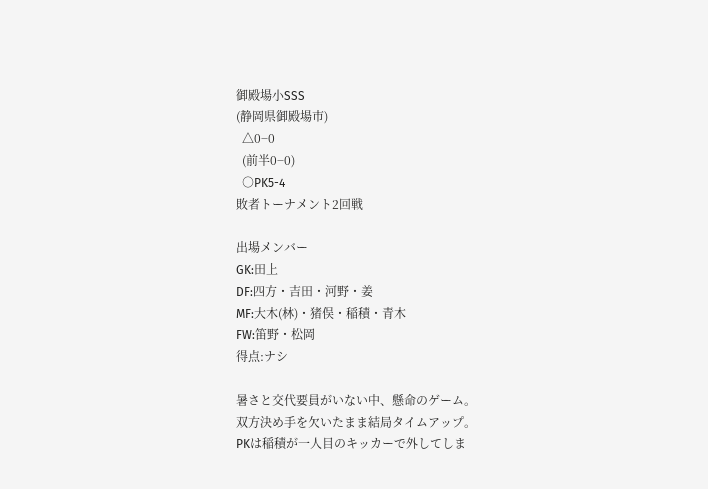御殿場小SSS
(静岡県御殿場市)
  △0−0
  (前半0−0)
  ○PK5-4
敗者トーナメント2回戦

出場メンバー
GK:田上
DF:四方・吉田・河野・姜
MF:大木(林)・猪俣・稲積・青木
FW:笛野・松岡
得点:ナシ

暑さと交代要員がいない中、懸命のゲーム。
双方決め手を欠いたまま結局タイムアップ。
PKは稲積が一人目のキッカーで外してしま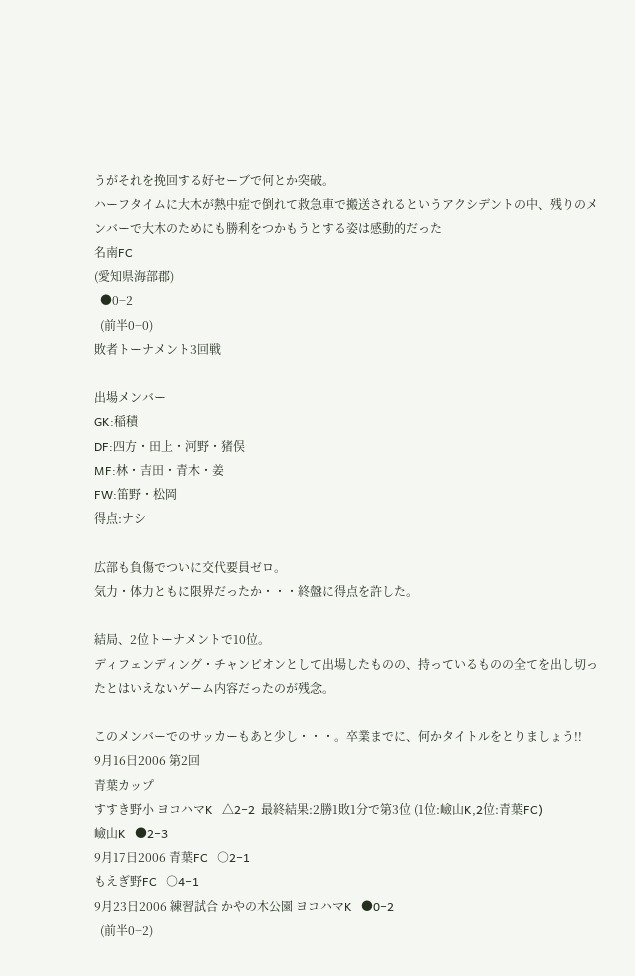うがそれを挽回する好セーブで何とか突破。
ハーフタイムに大木が熱中症で倒れて救急車で搬送されるというアクシデントの中、残りのメンバーで大木のためにも勝利をつかもうとする姿は感動的だった
名南FC
(愛知県海部郡)
  ●0−2
  (前半0−0)
敗者トーナメント3回戦

出場メンバー
GK:稲積
DF:四方・田上・河野・猪俣
MF:林・吉田・青木・姜
FW:笛野・松岡
得点:ナシ

広部も負傷でついに交代要員ゼロ。
気力・体力ともに限界だったか・・・終盤に得点を許した。

結局、2位トーナメントで10位。
ディフェンディング・チャンピオンとして出場したものの、持っているものの全てを出し切ったとはいえないゲーム内容だったのが残念。

このメンバーでのサッカーもあと少し・・・。卒業までに、何かタイトルをとりましょう!!
9月16日2006 第2回
青葉カップ
すすき野小 ヨコハマK   △2−2  最終結果:2勝1敗1分で第3位 (1位:嶮山K,2位:青葉FC)
嶮山K   ●2−3
9月17日2006 青葉FC   ○2−1
もえぎ野FC   ○4−1
9月23日2006 練習試合 かやの木公園 ヨコハマK   ●0−2
  (前半0−2)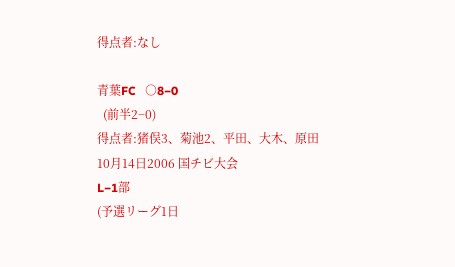得点者:なし

青葉FC   ○8−0
  (前半2−0)
得点者:猪俣3、菊池2、平田、大木、原田
10月14日2006 国チビ大会
L−1部
(予選リーグ1日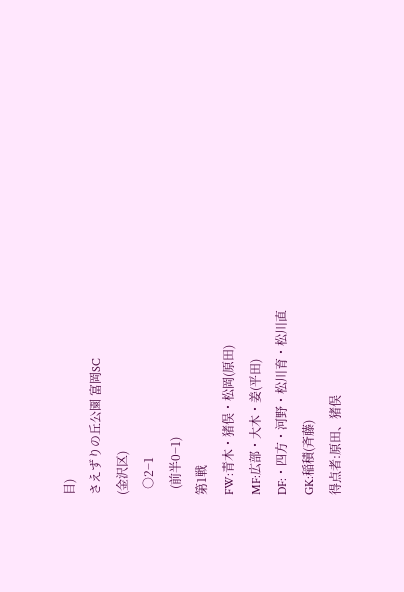目)
さえずりの丘公園 富岡SC
(金沢区)
  ○2−1
  (前半0−1)
第1戦
FW:青木・猪俣・松岡(原田)
MF:広部・大木・姜(平田)
DF:・四方・河野・松川育・松川直
GK:稲積(斉藤)
得点者:原田、猪俣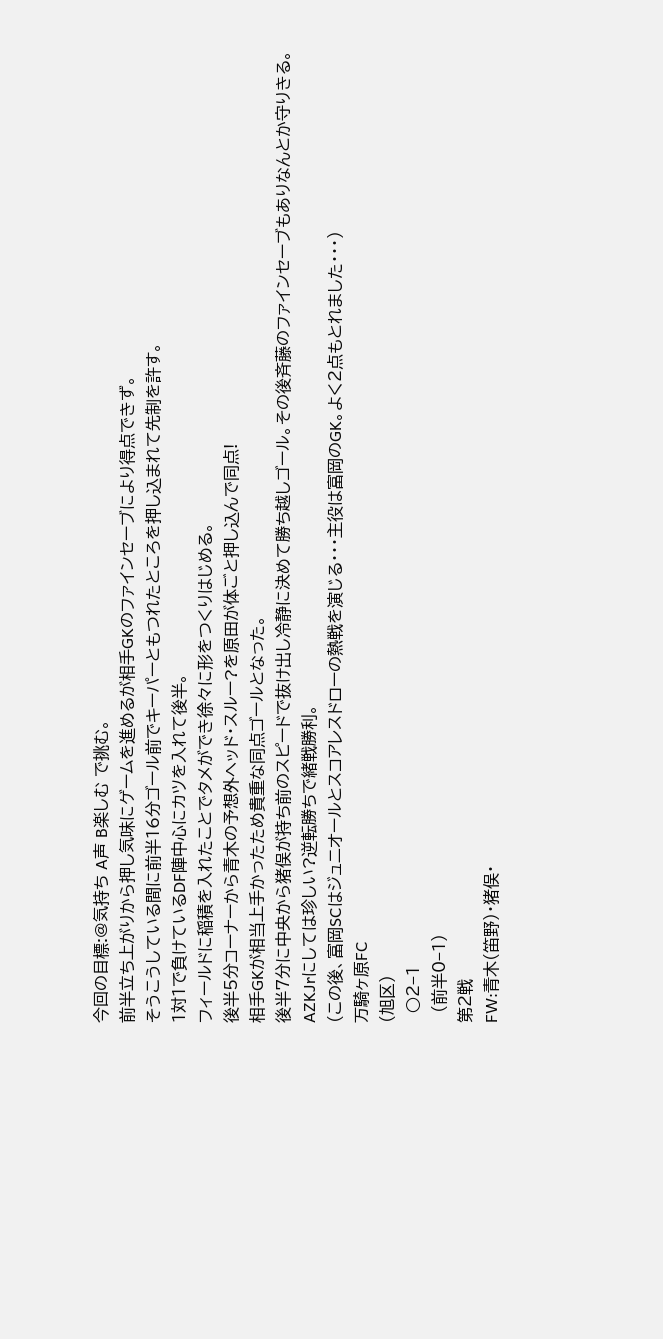今回の目標:@気持ち A声 B楽しむ で挑む。
前半立ち上がりから押し気味にゲームを進めるが相手GKのファインセーブにより得点できず。
そうこうしている間に前半16分ゴール前でキーパーともつれたところを押し込まれて先制を許す。
1対1で負けているDF陣中心にカツを入れて後半。
フィールドに稲積を入れたことでタメができ徐々に形をつくりはじめる。
後半5分コーナーから青木の予想外ヘッド・スルー?を原田が体ごと押し込んで同点!
相手GKが相当上手かったため貴重な同点ゴールとなった。
後半7分に中央から猪俣が持ち前のスピードで抜け出し冷静に決めて勝ち越しゴール。その後斉藤のファインセーブもありなんとか守りきる。
AZKJrにしては珍しい?逆転勝ちで緒戦勝利。
(この後、富岡SCはジュニオールとスコアレスドローの熱戦を演じる・・・主役は富岡のGK。よく2点もとれました・・・)
万騎ヶ原FC
(旭区)
  ○2−1
  (前半0−1)
第2戦
FW:青木(笛野)・猪俣・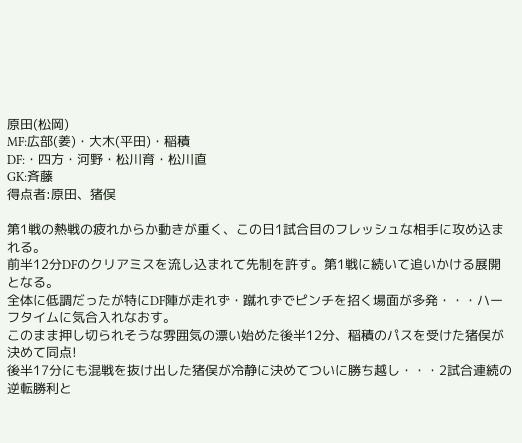原田(松岡)
MF:広部(姜)・大木(平田)・稲積
DF:・四方・河野・松川育・松川直
GK:斉藤
得点者:原田、猪俣

第1戦の熱戦の疲れからか動きが重く、この日1試合目のフレッシュな相手に攻め込まれる。
前半12分DFのクリアミスを流し込まれて先制を許す。第1戦に続いて追いかける展開となる。
全体に低調だったが特にDF陣が走れず・蹴れずでピンチを招く場面が多発・・・ハーフタイムに気合入れなおす。
このまま押し切られそうな雰囲気の漂い始めた後半12分、稲積のパスを受けた猪俣が決めて同点!
後半17分にも混戦を抜け出した猪俣が冷静に決めてついに勝ち越し・・・2試合連続の逆転勝利と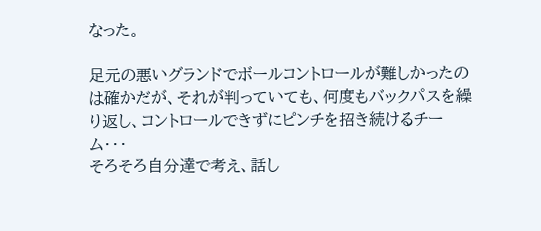なった。

足元の悪いグランドでボールコントロールが難しかったのは確かだが、それが判っていても、何度もバックパスを繰り返し、コントロールできずにピンチを招き続けるチーム・・・
そろそろ自分達で考え、話し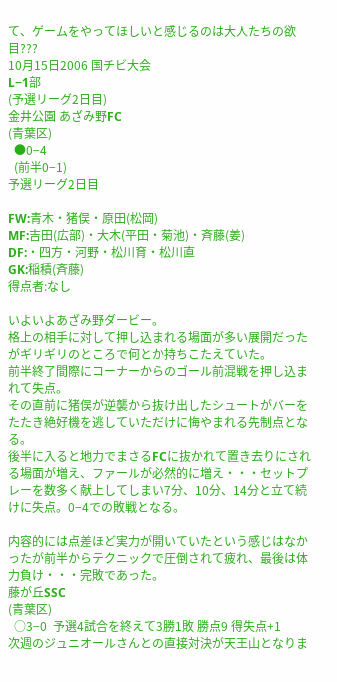て、ゲームをやってほしいと感じるのは大人たちの欲目???
10月15日2006 国チビ大会
L−1部
(予選リーグ2日目)
金井公園 あざみ野FC
(青葉区)
  ●0−4
  (前半0−1)
予選リーグ2日目

FW:青木・猪俣・原田(松岡)
MF:吉田(広部)・大木(平田・菊池)・斉藤(姜)
DF:・四方・河野・松川育・松川直
GK:稲積(斉藤)
得点者:なし

いよいよあざみ野ダービー。
格上の相手に対して押し込まれる場面が多い展開だったがギリギリのところで何とか持ちこたえていた。
前半終了間際にコーナーからのゴール前混戦を押し込まれて失点。
その直前に猪俣が逆襲から抜け出したシュートがバーをたたき絶好機を逃していただけに悔やまれる先制点となる。
後半に入ると地力でまさるFCに抜かれて置き去りにされる場面が増え、ファールが必然的に増え・・・セットプレーを数多く献上してしまい7分、10分、14分と立て続けに失点。0−4での敗戦となる。

内容的には点差ほど実力が開いていたという感じはなかったが前半からテクニックで圧倒されて疲れ、最後は体力負け・・・完敗であった。
藤が丘SSC
(青葉区)
  ○3−0  予選4試合を終えて3勝1敗 勝点9 得失点+1
次週のジュニオールさんとの直接対決が天王山となりま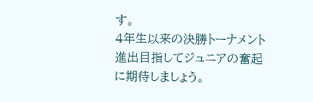す。
4年生以来の決勝トーナメント進出目指してジュニアの奮起に期待しましょう。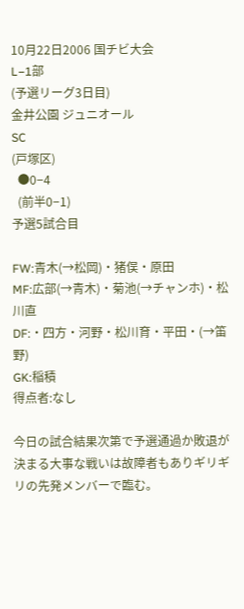10月22日2006 国チビ大会
L−1部
(予選リーグ3日目)
金井公園 ジュニオール
SC
(戸塚区)
  ●0−4
  (前半0−1)
予選5試合目

FW:青木(→松岡)・猪俣・原田
MF:広部(→青木)・菊池(→チャンホ)・松川直
DF:・四方・河野・松川育・平田・(→笛野)
GK:稲積
得点者:なし

今日の試合結果次第で予選通過か敗退が決まる大事な戦いは故障者もありギリギリの先発メンバーで臨む。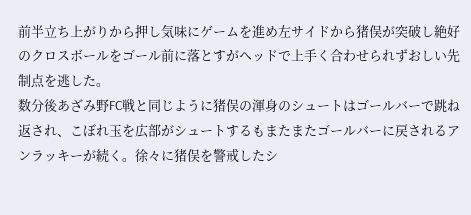前半立ち上がりから押し気味にゲームを進め左サイドから猪俣が突破し絶好のクロスボールをゴール前に落とすがヘッドで上手く合わせられずおしい先制点を逃した。
数分後あざみ野FC戦と同じように猪俣の渾身のシュートはゴールバーで跳ね返され、こぼれ玉を広部がシュートするもまたまたゴールバーに戻されるアンラッキーが続く。徐々に猪俣を警戒したシ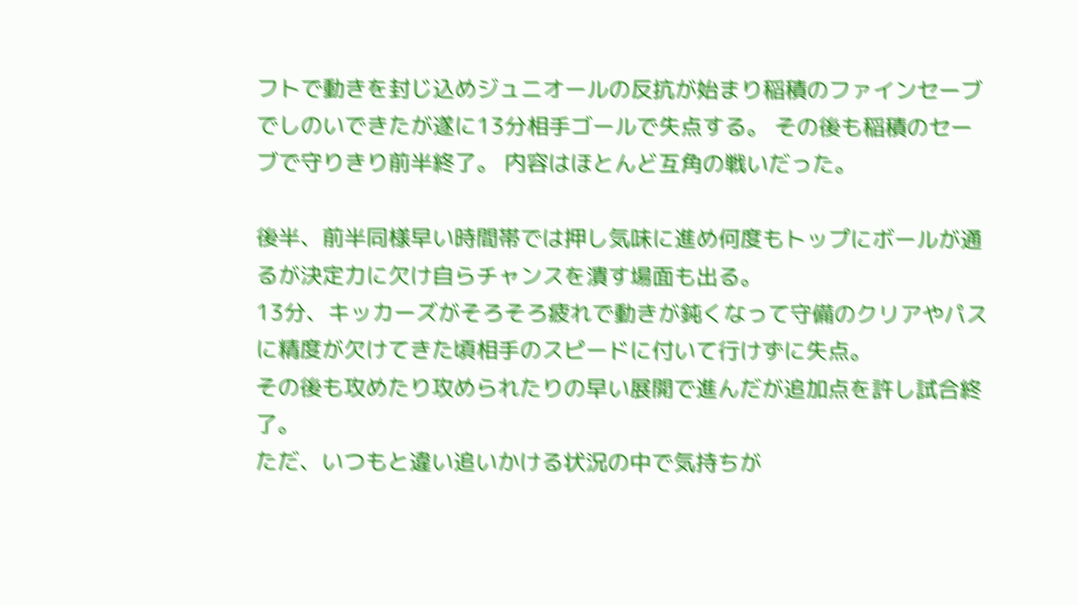フトで動きを封じ込めジュニオールの反抗が始まり稲積のファインセーブでしのいできたが遂に13分相手ゴールで失点する。 その後も稲積のセーブで守りきり前半終了。 内容はほとんど互角の戦いだった。

後半、前半同様早い時間帯では押し気味に進め何度もトップにボールが通るが決定力に欠け自らチャンスを潰す場面も出る。
13分、キッカーズがそろそろ疲れで動きが鈍くなって守備のクリアやパスに精度が欠けてきた頃相手のスピードに付いて行けずに失点。
その後も攻めたり攻められたりの早い展開で進んだが追加点を許し試合終了。
ただ、いつもと違い追いかける状況の中で気持ちが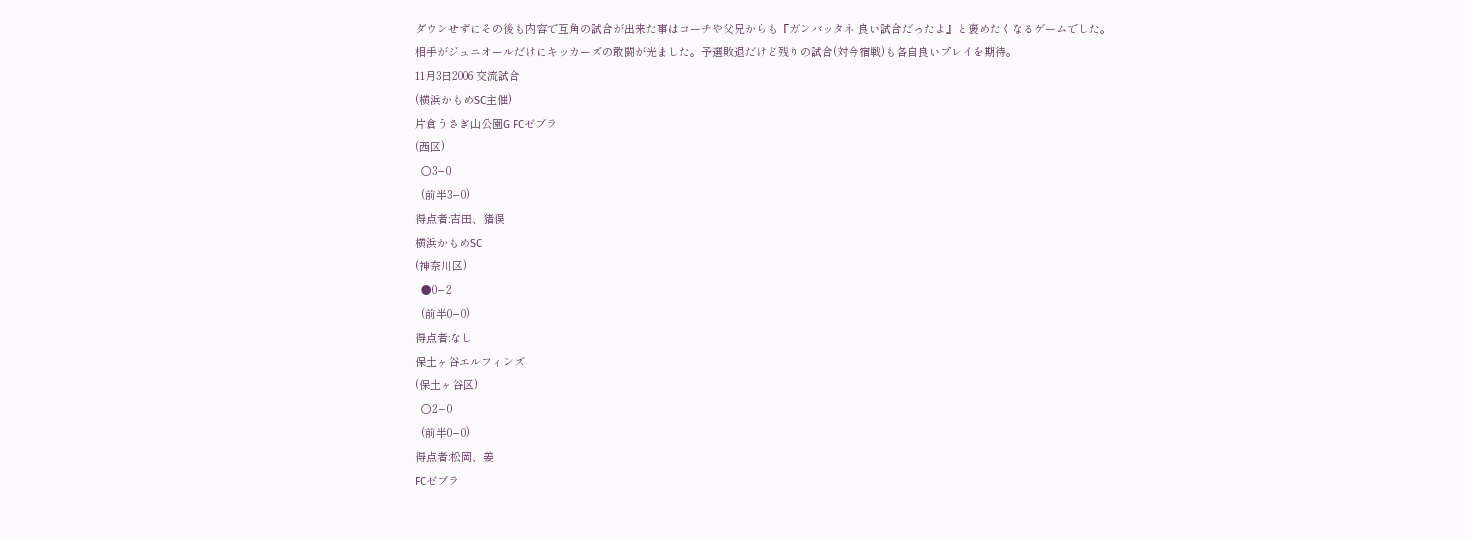ダウンせずにその後も内容で互角の試合が出来た事はコーチや父兄からも『ガンバッタネ 良い試合だったよ』と褒めたくなるゲームでした。
相手がジュニオールだけにキッカーズの敢闘が光ました。予選敗退だけど残りの試合(対今宿戦)も各自良いプレイを期待。
11月3日2006 交流試合
(横浜かもめSC主催)
片倉うさぎ山公園G FCゼブラ
(西区)
  ○3−0
  (前半3−0)
得点者:吉田、猪俣
横浜かもめSC
(神奈川区)
  ●0−2
  (前半0−0)
得点者:なし
保土ヶ谷エルフィンズ
(保土ヶ谷区)
  ○2−0
  (前半0−0)
得点者:松岡、姜
FCゼブラ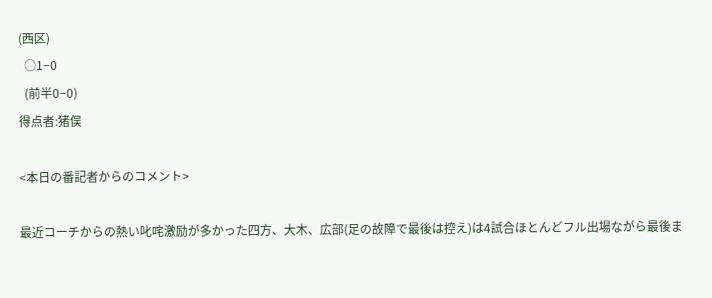(西区)
  ○1−0
  (前半0−0)
得点者:猪俣

<本日の番記者からのコメント>

最近コーチからの熱い叱咤激励が多かった四方、大木、広部(足の故障で最後は控え)は4試合ほとんどフル出場ながら最後ま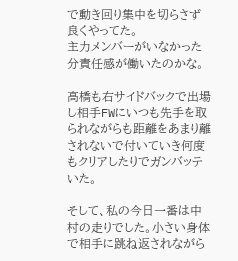で動き回り集中を切らさず良くやってた。
主力メンバーがいなかった分責任感が働いたのかな。

高橋も右サイドバックで出場し相手FWにいつも先手を取られながらも距離をあまり離されないで付いていき何度もクリアしたりでガンバッテいた。

そして、私の今日一番は中村の走りでした。小さい身体で相手に跳ね返されながら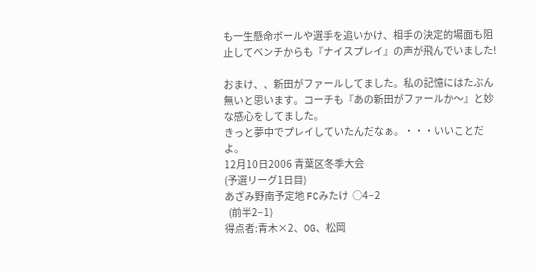も一生懸命ボールや選手を追いかけ、相手の決定的場面も阻止してベンチからも『ナイスプレイ』の声が飛んでいました!

おまけ、、新田がファールしてました。私の記憶にはたぶん無いと思います。コーチも『あの新田がファールか〜』と妙な感心をしてました。
きっと夢中でプレイしていたんだなぁ。・・・いいことだよ。
12月10日2006 青葉区冬季大会
(予選リーグ1日目)
あざみ野南予定地 FCみたけ  ○4−2
  (前半2−1)
得点者:青木×2、OG、松岡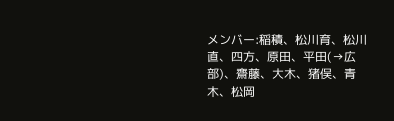メンバー:稲積、松川育、松川直、四方、原田、平田(→広部)、齋藤、大木、猪俣、青木、松岡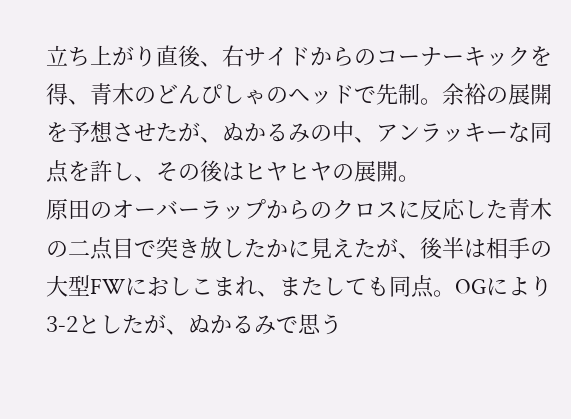立ち上がり直後、右サイドからのコーナーキックを得、青木のどんぴしゃのヘッドで先制。余裕の展開を予想させたが、ぬかるみの中、アンラッキーな同点を許し、その後はヒヤヒヤの展開。
原田のオーバーラップからのクロスに反応した青木の二点目で突き放したかに見えたが、後半は相手の大型FWにおしこまれ、またしても同点。OGにより3-2としたが、ぬかるみで思う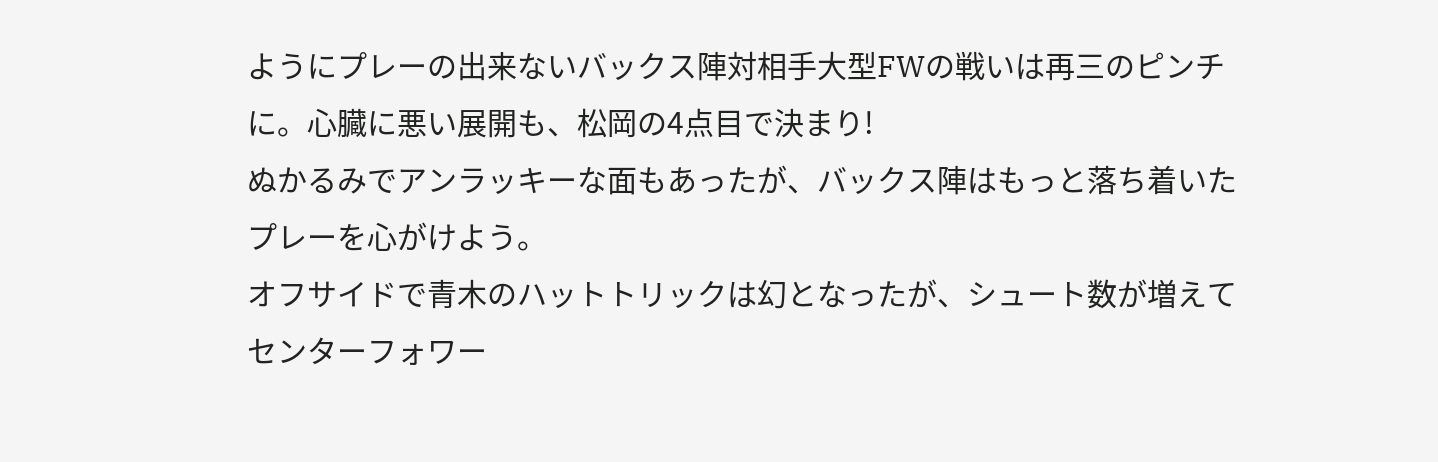ようにプレーの出来ないバックス陣対相手大型FWの戦いは再三のピンチに。心臓に悪い展開も、松岡の4点目で決まり!
ぬかるみでアンラッキーな面もあったが、バックス陣はもっと落ち着いたプレーを心がけよう。
オフサイドで青木のハットトリックは幻となったが、シュート数が増えてセンターフォワー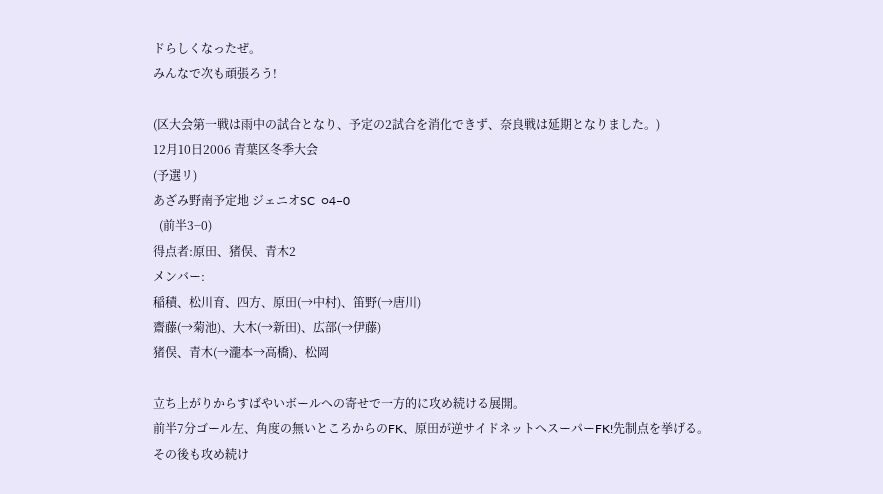ドらしくなったぜ。
みんなで次も頑張ろう!

(区大会第一戦は雨中の試合となり、予定の2試合を消化できず、奈良戦は延期となりました。)
12月10日2006 青葉区冬季大会
(予選リ)
あざみ野南予定地 ジェニオSC  ○4−0
  (前半3−0)
得点者:原田、猪俣、青木2
メンバー:
稲積、松川育、四方、原田(→中村)、笛野(→唐川)
齋藤(→菊池)、大木(→新田)、広部(→伊藤)
猪俣、青木(→瀧本→高橋)、松岡

立ち上がりからすばやいボールへの寄せで一方的に攻め続ける展開。
前半7分ゴール左、角度の無いところからのFK、原田が逆サイドネットへスーパーFK!先制点を挙げる。
その後も攻め続け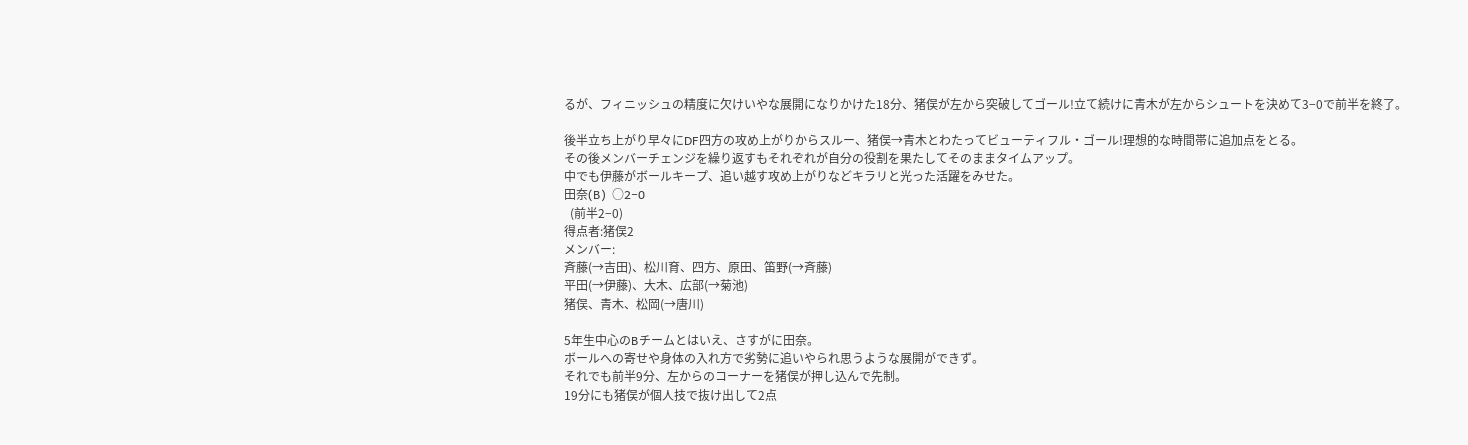るが、フィニッシュの精度に欠けいやな展開になりかけた18分、猪俣が左から突破してゴール!立て続けに青木が左からシュートを決めて3−0で前半を終了。

後半立ち上がり早々にDF四方の攻め上がりからスルー、猪俣→青木とわたってビューティフル・ゴール!理想的な時間帯に追加点をとる。
その後メンバーチェンジを繰り返すもそれぞれが自分の役割を果たしてそのままタイムアップ。
中でも伊藤がボールキープ、追い越す攻め上がりなどキラリと光った活躍をみせた。
田奈(B)  ○2−0
  (前半2−0)
得点者:猪俣2
メンバー:
斉藤(→吉田)、松川育、四方、原田、笛野(→斉藤)
平田(→伊藤)、大木、広部(→菊池)
猪俣、青木、松岡(→唐川)

5年生中心のBチームとはいえ、さすがに田奈。
ボールへの寄せや身体の入れ方で劣勢に追いやられ思うような展開ができず。
それでも前半9分、左からのコーナーを猪俣が押し込んで先制。
19分にも猪俣が個人技で抜け出して2点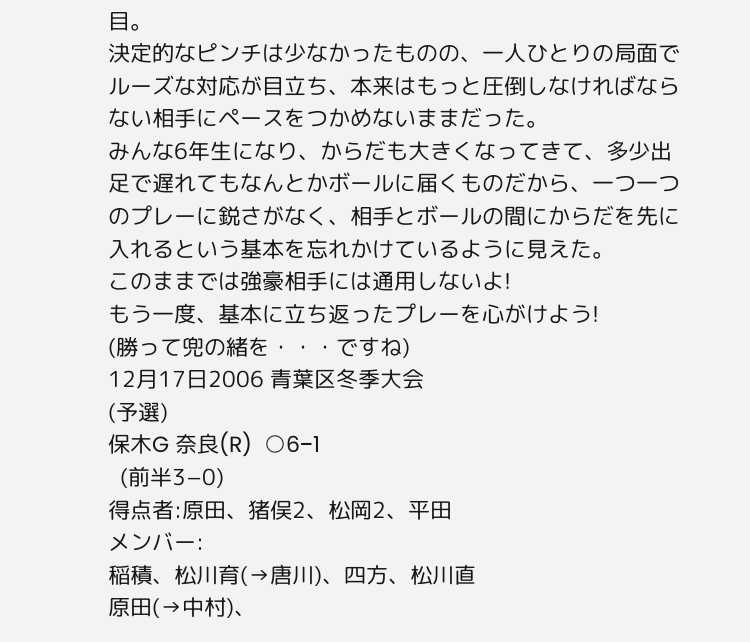目。
決定的なピンチは少なかったものの、一人ひとりの局面でルーズな対応が目立ち、本来はもっと圧倒しなければならない相手にペースをつかめないままだった。
みんな6年生になり、からだも大きくなってきて、多少出足で遅れてもなんとかボールに届くものだから、一つ一つのプレーに鋭さがなく、相手とボールの間にからだを先に入れるという基本を忘れかけているように見えた。
このままでは強豪相手には通用しないよ!
もう一度、基本に立ち返ったプレーを心がけよう!
(勝って兜の緒を・・・ですね)
12月17日2006 青葉区冬季大会
(予選)
保木G 奈良(R)  ○6−1
  (前半3−0)
得点者:原田、猪俣2、松岡2、平田
メンバー:
稲積、松川育(→唐川)、四方、松川直
原田(→中村)、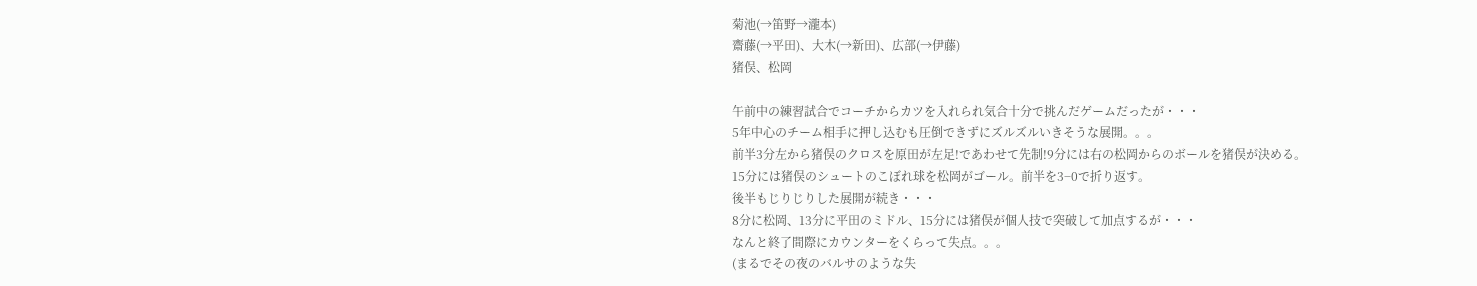菊池(→笛野→瀧本)
齋藤(→平田)、大木(→新田)、広部(→伊藤)
猪俣、松岡

午前中の練習試合でコーチからカツを入れられ気合十分で挑んだゲームだったが・・・
5年中心のチーム相手に押し込むも圧倒できずにズルズルいきそうな展開。。。
前半3分左から猪俣のクロスを原田が左足!であわせて先制!9分には右の松岡からのボールを猪俣が決める。
15分には猪俣のシュートのこぼれ球を松岡がゴール。前半を3−0で折り返す。
後半もじりじりした展開が続き・・・
8分に松岡、13分に平田のミドル、15分には猪俣が個人技で突破して加点するが・・・
なんと終了間際にカウンターをくらって失点。。。
(まるでその夜のバルサのような失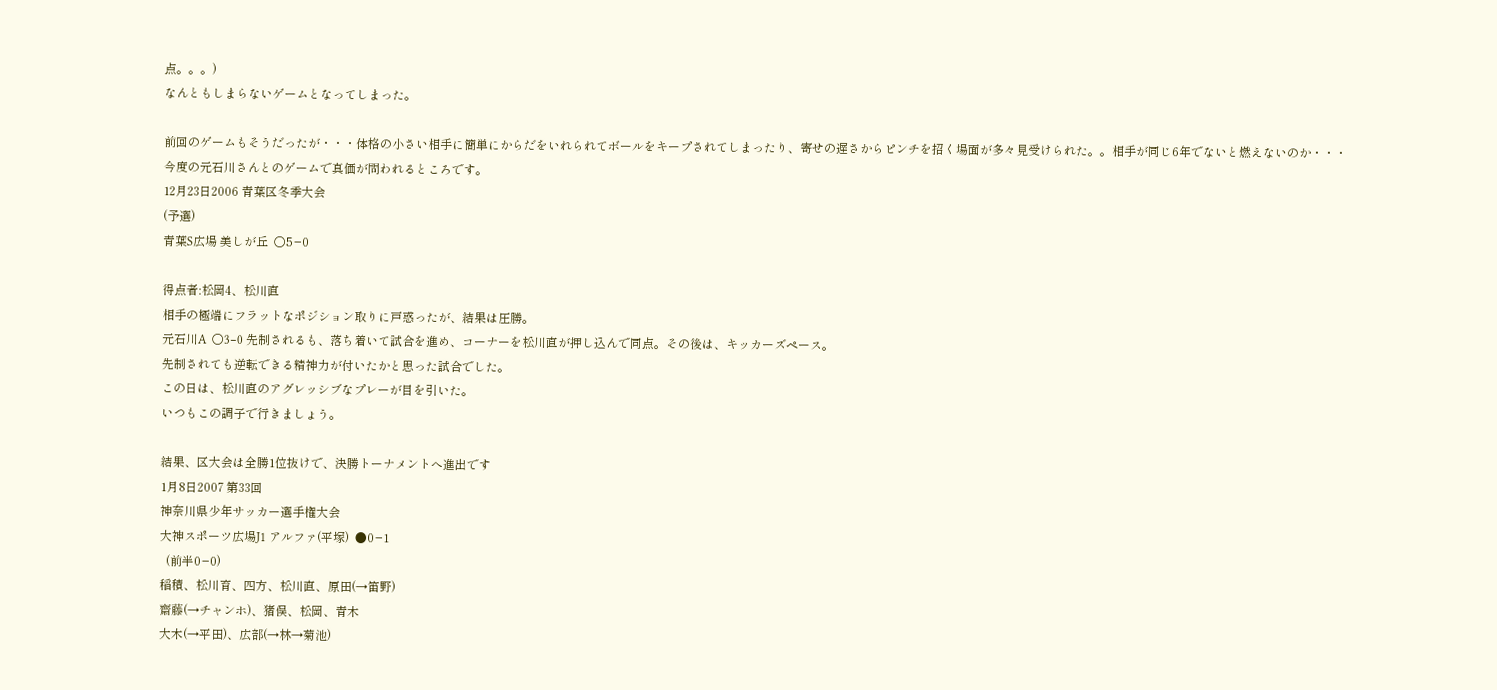点。。。)
なんともしまらないゲームとなってしまった。

前回のゲームもそうだったが・・・体格の小さい相手に簡単にからだをいれられてボールをキープされてしまったり、寄せの遅さからピンチを招く場面が多々見受けられた。。相手が同じ6年でないと燃えないのか・・・
今度の元石川さんとのゲームで真価が問われるところです。
12月23日2006 青葉区冬季大会
(予選)
青葉S広場 美しが丘  ○5−0

得点者:松岡4、松川直
相手の極端にフラットなポジション取りに戸惑ったが、結果は圧勝。
元石川A  ○3−0 先制されるも、落ち着いて試合を進め、コーナーを松川直が押し込んで同点。その後は、キッカーズペース。
先制されても逆転できる精神力が付いたかと思った試合でした。
この日は、松川直のアグレッシブなプレーが目を引いた。
いつもこの調子で行きましょう。

結果、区大会は全勝1位抜けで、決勝トーナメントへ進出です
1月8日2007 第33回
神奈川県少年サッカー選手権大会
大神スポーツ広場J1 アルファ(平塚)  ●0−1
  (前半0−0)
稲積、松川育、四方、松川直、原田(→笛野)
齋藤(→チャンホ)、猪俣、松岡、青木
大木(→平田)、広部(→林→菊池)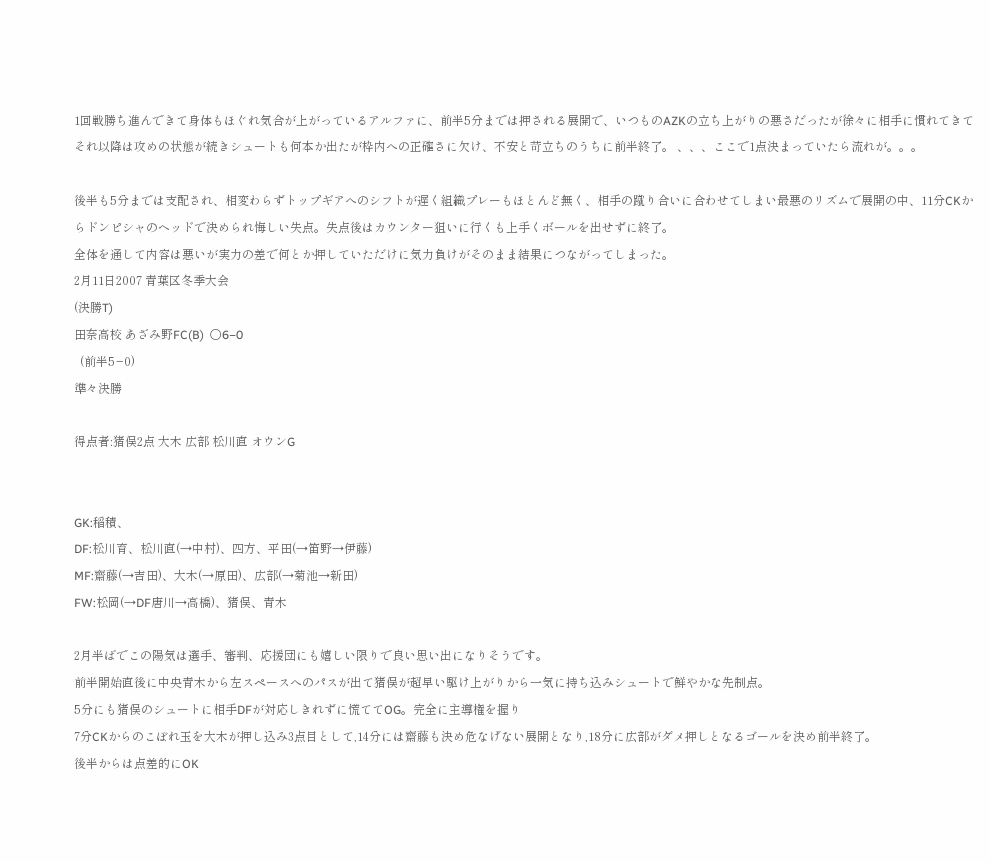1回戦勝ち進んできて身体もほぐれ気合が上がっているアルファに、前半5分までは押される展開で、いつものAZKの立ち上がりの悪さだったが徐々に相手に慣れてきてそれ以降は攻めの状態が続きシュートも何本か出たが枠内への正確さに欠け、不安と苛立ちのうちに前半終了。 、、、ここで1点決まっていたら流れが。。。

後半も5分までは支配され、相変わらずトップギアへのシフトが遅く組織プレーもほとんど無く、相手の蹴り合いに合わせてしまい最悪のリズムで展開の中、11分CKからドンピシャのヘッドで決められ悔しい失点。失点後はカウンター狙いに行くも上手くボールを出せずに終了。
全体を通して内容は悪いが実力の差で何とか押していただけに気力負けがそのまま結果につながってしまった。
2月11日2007 青葉区冬季大会
(決勝T)
田奈高校 あざみ野FC(B)  ○6−0
  (前半5−0)
準々決勝

得点者:猪俣2点 大木 広部 松川直 オウンG


GK:稲積、
DF:松川育、松川直(→中村)、四方、平田(→笛野→伊藤)
MF:齋藤(→吉田)、大木(→原田)、広部(→菊池→新田)
FW:松岡(→DF唐川→高橋)、猪俣、青木

2月半ばでこの陽気は選手、審判、応援団にも嬉しい限りで良い思い出になりそうです。
前半開始直後に中央青木から左スペースへのパスが出て猪俣が超早い駆け上がりから一気に持ち込みシュートで鮮やかな先制点。
5分にも猪俣のシュートに相手DFが対応しきれずに慌ててOG。完全に主導権を握り
7分CKからのこぼれ玉を大木が押し込み3点目として,14分には齋藤も決め危なげない展開となり,18分に広部がダメ押しとなるゴールを決め前半終了。
後半からは点差的にOK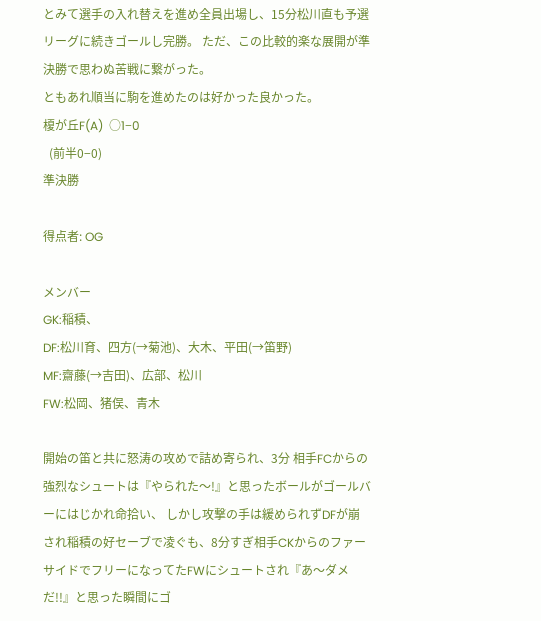とみて選手の入れ替えを進め全員出場し、15分松川直も予選リーグに続きゴールし完勝。 ただ、この比較的楽な展開が準決勝で思わぬ苦戦に繋がった。
ともあれ順当に駒を進めたのは好かった良かった。
榎が丘F(A)  ○1−0
  (前半0−0)
準決勝

得点者: OG

メンバー
GK:稲積、
DF:松川育、四方(→菊池)、大木、平田(→笛野)
MF:齋藤(→吉田)、広部、松川
FW:松岡、猪俣、青木

開始の笛と共に怒涛の攻めで詰め寄られ、3分 相手FCからの強烈なシュートは『やられた〜!』と思ったボールがゴールバーにはじかれ命拾い、 しかし攻撃の手は緩められずDFが崩され稲積の好セーブで凌ぐも、8分すぎ相手CKからのファーサイドでフリーになってたFWにシュートされ『あ〜ダメだ!!』と思った瞬間にゴ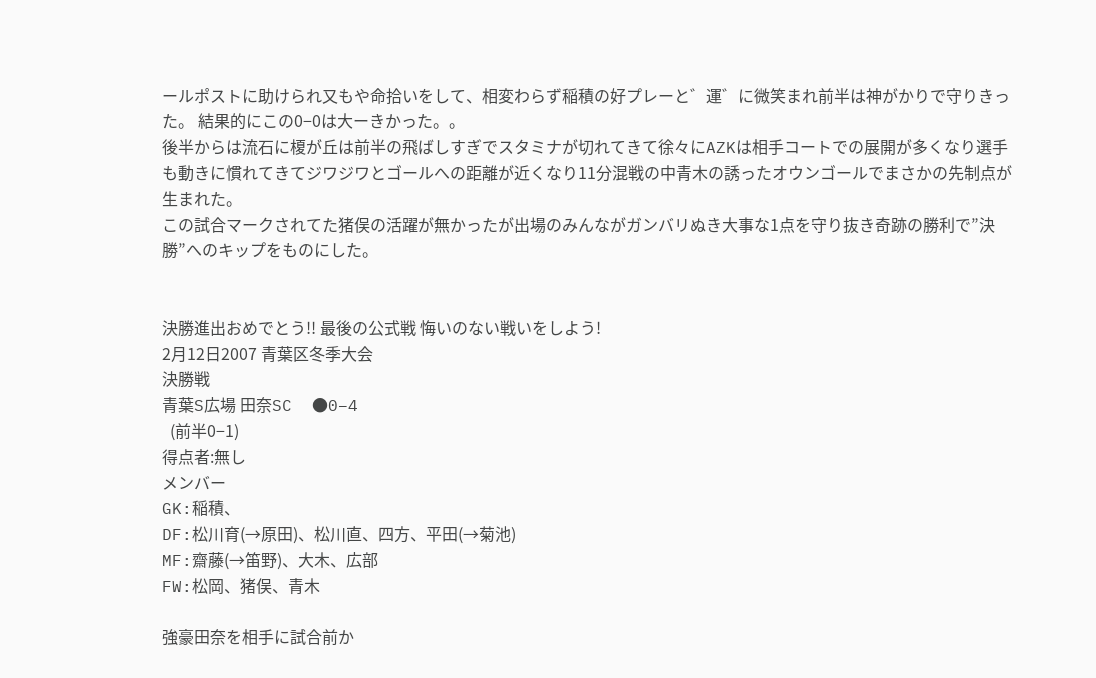ールポストに助けられ又もや命拾いをして、相変わらず稲積の好プレーと゛運゛に微笑まれ前半は神がかりで守りきった。 結果的にこの0−0は大ーきかった。。
後半からは流石に榎が丘は前半の飛ばしすぎでスタミナが切れてきて徐々にAZKは相手コートでの展開が多くなり選手も動きに慣れてきてジワジワとゴールへの距離が近くなり11分混戦の中青木の誘ったオウンゴールでまさかの先制点が生まれた。
この試合マークされてた猪俣の活躍が無かったが出場のみんながガンバリぬき大事な1点を守り抜き奇跡の勝利で”決勝”へのキップをものにした。


決勝進出おめでとう!! 最後の公式戦 悔いのない戦いをしよう!
2月12日2007 青葉区冬季大会
決勝戦
青葉S広場 田奈SC  ●0−4
  (前半0−1)
得点者:無し
メンバー
GK:稲積、
DF:松川育(→原田)、松川直、四方、平田(→菊池)
MF:齋藤(→笛野)、大木、広部
FW:松岡、猪俣、青木

強豪田奈を相手に試合前か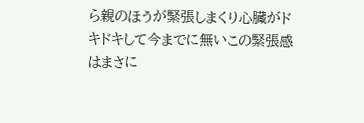ら親のほうが緊張しまくり心臓がドキドキして今までに無いこの緊張感はまさに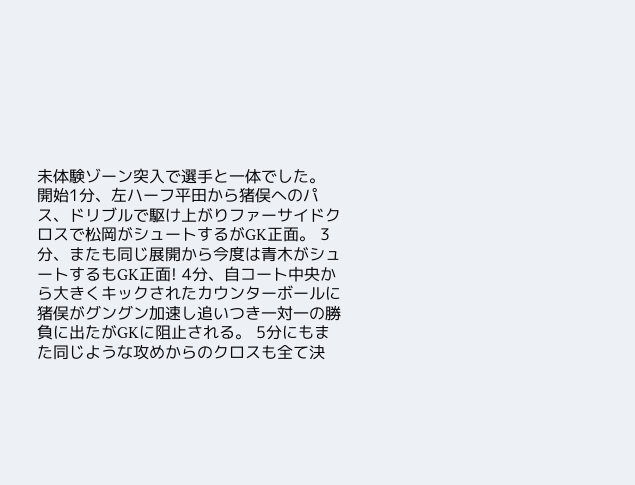未体験ゾーン突入で選手と一体でした。
開始1分、左ハーフ平田から猪俣へのパス、ドリブルで駆け上がりファーサイドクロスで松岡がシュートするがGK正面。 3分、またも同じ展開から今度は青木がシュートするもGK正面! 4分、自コート中央から大きくキックされたカウンターボールに猪俣がグングン加速し追いつき一対一の勝負に出たがGKに阻止される。 5分にもまた同じような攻めからのクロスも全て決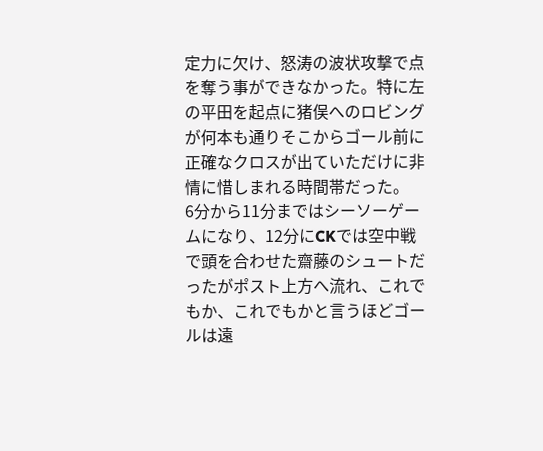定力に欠け、怒涛の波状攻撃で点を奪う事ができなかった。特に左の平田を起点に猪俣へのロビングが何本も通りそこからゴール前に正確なクロスが出ていただけに非情に惜しまれる時間帯だった。
6分から11分まではシーソーゲームになり、12分にCKでは空中戦で頭を合わせた齋藤のシュートだったがポスト上方へ流れ、これでもか、これでもかと言うほどゴールは遠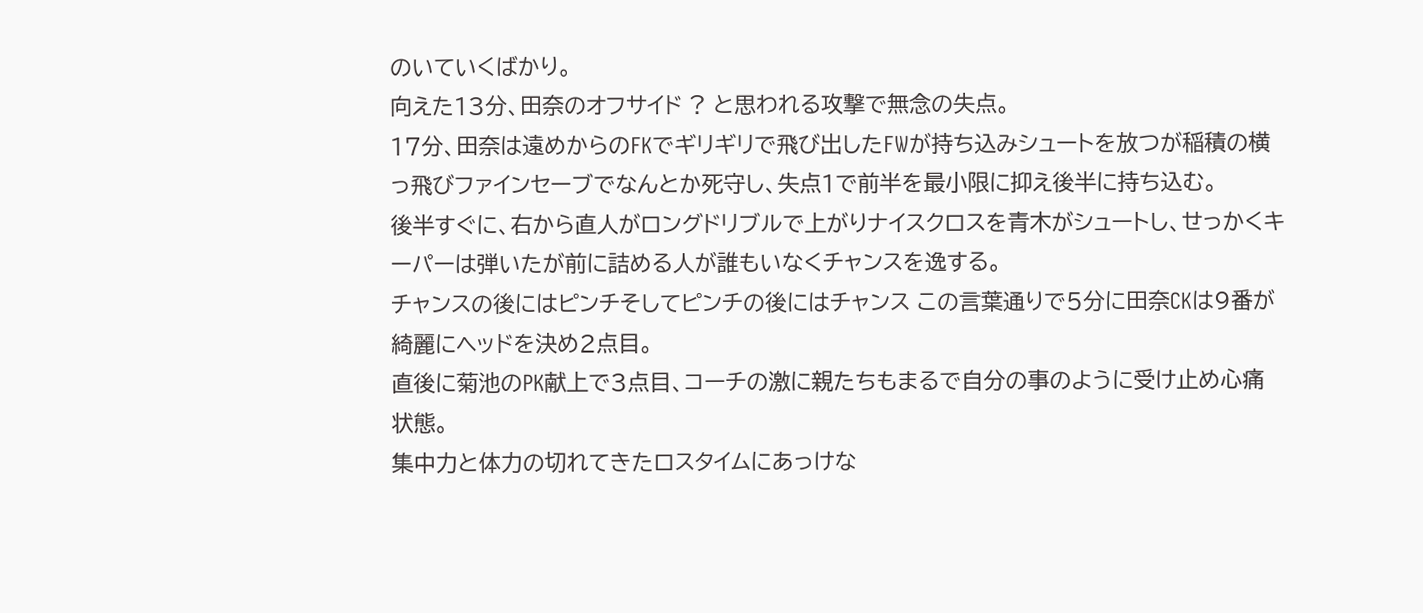のいていくばかり。
向えた13分、田奈のオフサイド ? と思われる攻撃で無念の失点。
17分、田奈は遠めからのFKでギリギリで飛び出したFWが持ち込みシュートを放つが稲積の横っ飛びファインセーブでなんとか死守し、失点1で前半を最小限に抑え後半に持ち込む。
後半すぐに、右から直人がロングドリブルで上がりナイスクロスを青木がシュートし、せっかくキーパーは弾いたが前に詰める人が誰もいなくチャンスを逸する。
チャンスの後にはピンチそしてピンチの後にはチャンス この言葉通りで5分に田奈CKは9番が綺麗にヘッドを決め2点目。
直後に菊池のPK献上で3点目、コーチの激に親たちもまるで自分の事のように受け止め心痛状態。
集中力と体力の切れてきたロスタイムにあっけな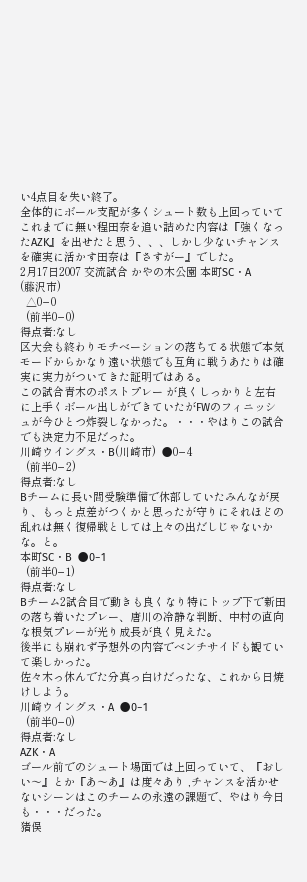い4点目を失い終了。
全体的にボール支配が多くシュート数も上回っていてこれまでに無い程田奈を追い詰めた内容は『強くなったAZK』を出せたと思う、、、しかし少ないチャンスを確実に活かす田奈は『さすがー』でした。
2月17日2007 交流試合 かやの木公園 本町SC・A
(藤沢市)
  △0−0
  (前半0−0)
得点者:なし
区大会も終わりモチベーションの落ちてる状態で本気モードからかなり遠い状態でも互角に戦うあたりは確実に実力がついてきた証明ではある。
この試合青木のポストプレー が良くしっかりと左右に上手くボール出しができていたがFWのフィニッシュが今ひとつ炸裂しなかった。・・・やはりこの試合でも決定力不足だった。
川崎ウイングス・B(川崎市)  ●0−4
  (前半0−2)
得点者:なし
Bチームに長い間受験準備で休部していたみんなが戻り、もっと点差がつくかと思ったが守りにそれほどの乱れは無く復帰戦としては上々の出だしじゃないかな。と。
本町SC・B  ●0−1
  (前半0−1)
得点者:なし
Bチーム2試合目で動きも良くなり特にトップ下で新田の落ち着いたプレー、唐川の冷静な判断、中村の直向な根気プレーが光り成長が良く見えた。
後半にも崩れず予想外の内容でベンチサイドも観ていて楽しかった。
佐々木っ休んでた分真っ白けだったな、これから日焼けしよう。
川崎ウイングス・A  ●0−1
  (前半0−0)
得点者:なし
AZK・A
ゴール前でのシュート場面では上回っていて、『おしい〜』とか『あ〜あ』は度々あり ,チャンスを活かせないシーンはこのチームの永遠の課題で、やはり今日も・・・だった。
猪俣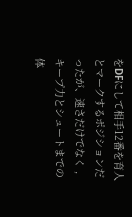をDFにして相手12番を育人とマークするポジションだったが、速さだけでなく ,キープ力とシュートまでの体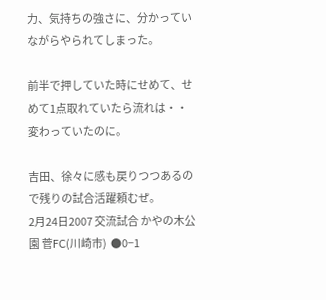力、気持ちの強さに、分かっていながらやられてしまった。

前半で押していた時にせめて、せめて1点取れていたら流れは・・変わっていたのに。

吉田、徐々に感も戻りつつあるので残りの試合活躍頼むぜ。
2月24日2007 交流試合 かやの木公園 菅FC(川崎市)  ●0−1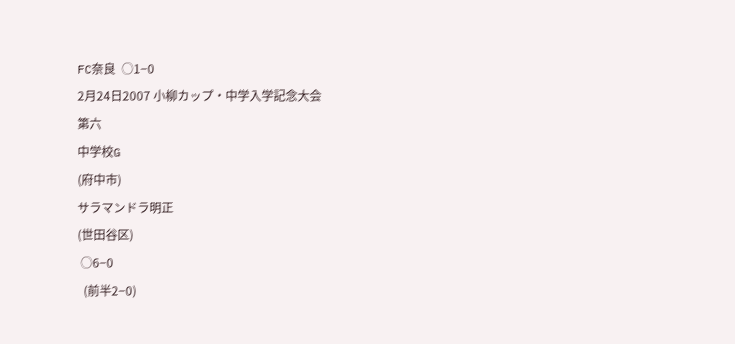FC奈良  ○1−0
2月24日2007 小柳カップ・中学入学記念大会
第六
中学校G
(府中市)
サラマンドラ明正
(世田谷区)
 ○6−0
  (前半2−0)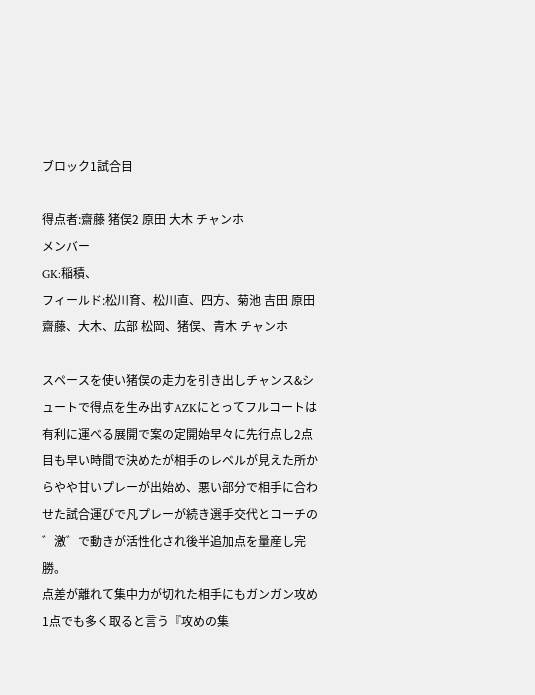ブロック1試合目

得点者:齋藤 猪俣2 原田 大木 チャンホ
メンバー
GK:稲積、
フィールド:松川育、松川直、四方、菊池 吉田 原田
齋藤、大木、広部 松岡、猪俣、青木 チャンホ

スペースを使い猪俣の走力を引き出しチャンス&シュートで得点を生み出すAZKにとってフルコートは有利に運べる展開で案の定開始早々に先行点し2点目も早い時間で決めたが相手のレベルが見えた所からやや甘いプレーが出始め、悪い部分で相手に合わせた試合運びで凡プレーが続き選手交代とコーチの゛激゛で動きが活性化され後半追加点を量産し完勝。
点差が離れて集中力が切れた相手にもガンガン攻め1点でも多く取ると言う『攻めの集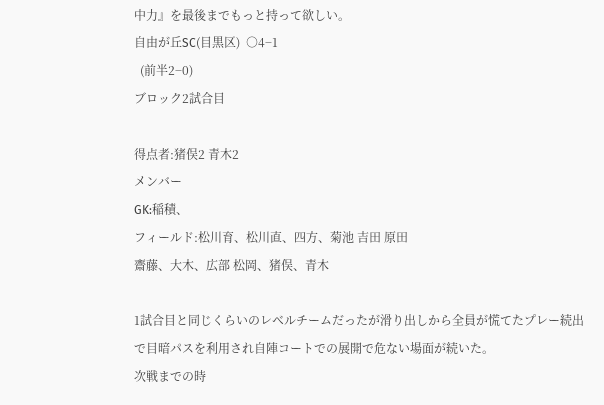中力』を最後までもっと持って欲しい。
自由が丘SC(目黒区)  ○4−1
  (前半2−0)
ブロック2試合目

得点者:猪俣2 青木2
メンバー
GK:稲積、
フィールド:松川育、松川直、四方、菊池 吉田 原田
齋藤、大木、広部 松岡、猪俣、青木

1試合目と同じくらいのレベルチームだったが滑り出しから全員が慌てたプレー続出で目暗パスを利用され自陣コートでの展開で危ない場面が続いた。
次戦までの時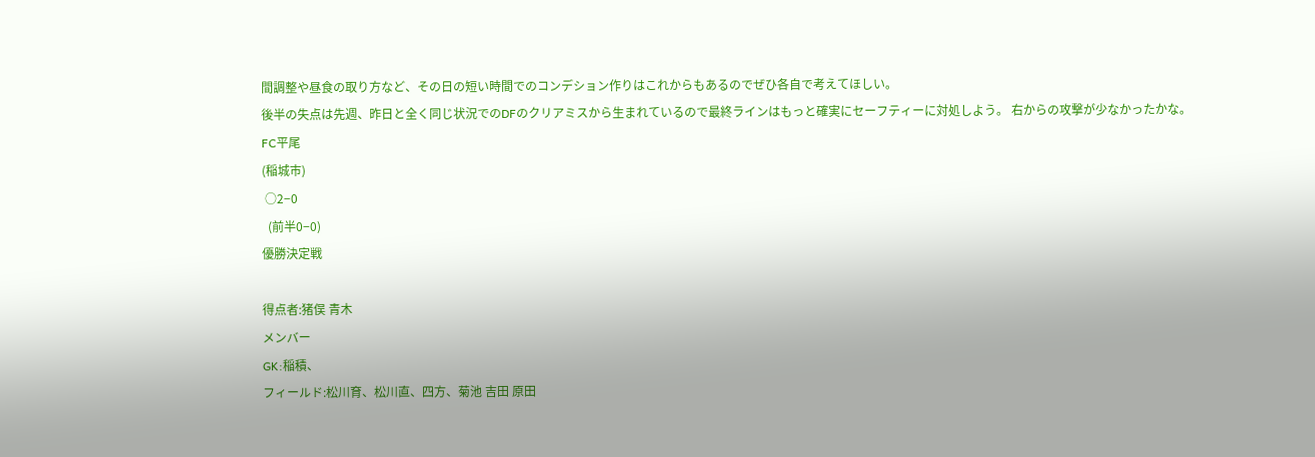間調整や昼食の取り方など、その日の短い時間でのコンデション作りはこれからもあるのでぜひ各自で考えてほしい。
後半の失点は先週、昨日と全く同じ状況でのDFのクリアミスから生まれているので最終ラインはもっと確実にセーフティーに対処しよう。 右からの攻撃が少なかったかな。
FC平尾
(稲城市)
 ○2−0
  (前半0−0)
優勝決定戦

得点者:猪俣 青木
メンバー
GK:稲積、
フィールド:松川育、松川直、四方、菊池 吉田 原田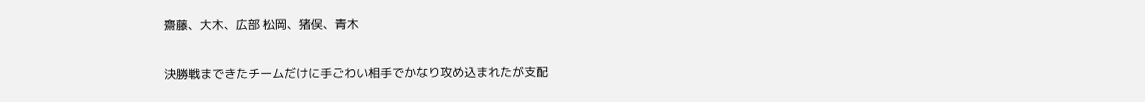齋藤、大木、広部 松岡、猪俣、青木

決勝戦まできたチームだけに手ごわい相手でかなり攻め込まれたが支配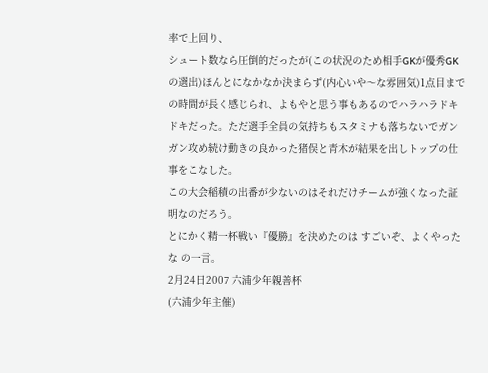率で上回り、
シュート数なら圧倒的だったが(この状況のため相手GKが優秀GKの選出)ほんとになかなか決まらず(内心いや〜な雰囲気)1点目までの時間が長く感じられ、よもやと思う事もあるのでハラハラドキドキだった。ただ選手全員の気持ちもスタミナも落ちないでガンガン攻め続け動きの良かった猪俣と青木が結果を出しトップの仕事をこなした。
この大会稲積の出番が少ないのはそれだけチームが強くなった証明なのだろう。
とにかく精一杯戦い『優勝』を決めたのは すごいぞ、よくやったな の一言。
2月24日2007 六浦少年親善杯
(六浦少年主催)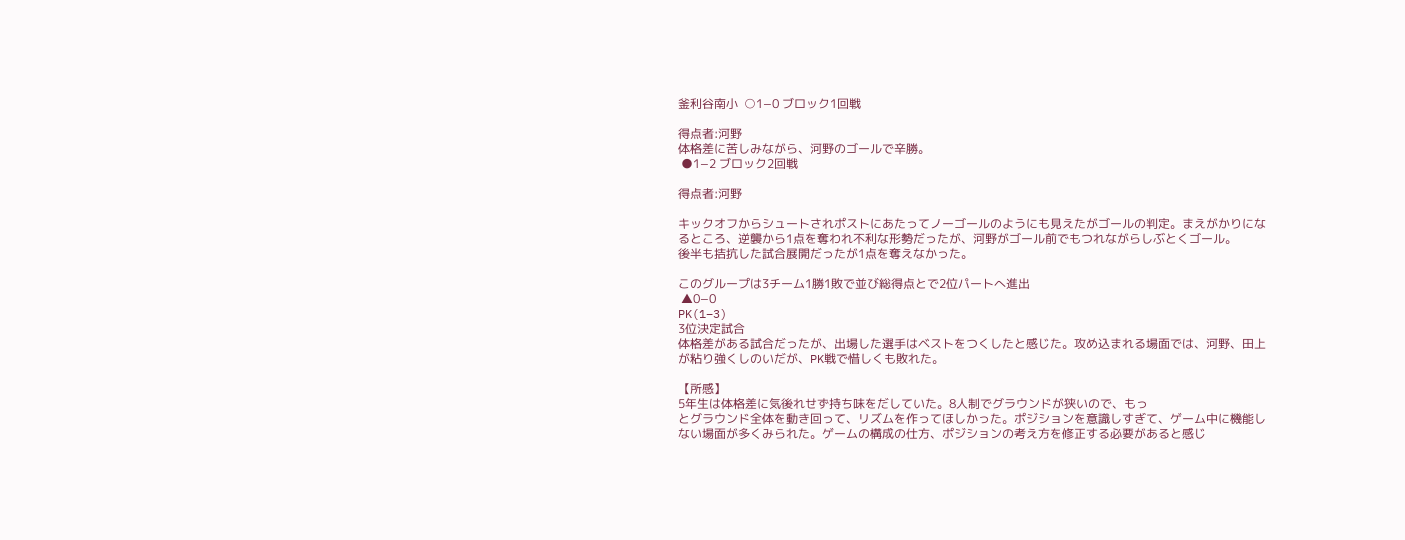釜利谷南小  ○1−0 ブロック1回戦

得点者:河野
体格差に苦しみながら、河野のゴールで辛勝。
 ●1−2 ブロック2回戦

得点者:河野

キックオフからシュートされポストにあたってノーゴールのようにも見えたがゴールの判定。まえがかりになるところ、逆襲から1点を奪われ不利な形勢だったが、河野がゴール前でもつれながらしぶとくゴール。
後半も拮抗した試合展開だったが1点を奪えなかった。

このグループは3チーム1勝1敗で並び総得点とで2位パートへ進出
 ▲0−0
PK(1−3)
3位決定試合
体格差がある試合だったが、出場した選手はベストをつくしたと感じた。攻め込まれる場面では、河野、田上が粘り強くしのいだが、PK戦で惜しくも敗れた。

【所感】
5年生は体格差に気後れせず持ち味をだしていた。8人制でグラウンドが狭いので、もっ
とグラウンド全体を動き回って、リズムを作ってほしかった。ポジションを意識しすぎて、ゲーム中に機能しない場面が多くみられた。ゲームの構成の仕方、ポジションの考え方を修正する必要があると感じ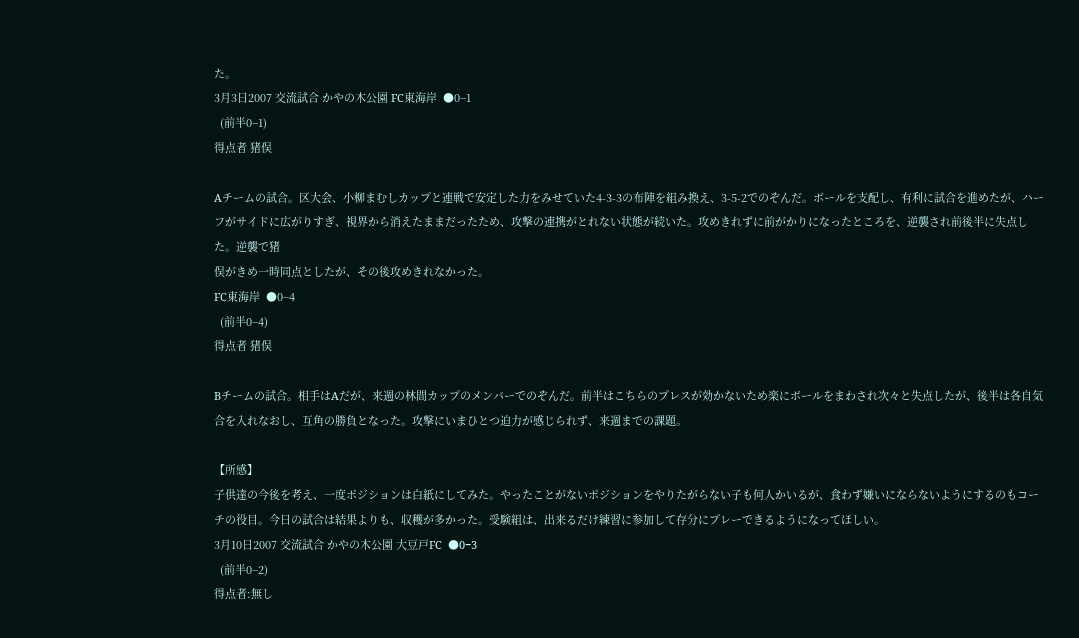た。
3月3日2007 交流試合 かやの木公園 FC東海岸  ●0−1
  (前半0−1)
得点者 猪俣

Aチームの試合。区大会、小柳まむしカップと連戦で安定した力をみせていた4-3-3の布陣を組み換え、3-5-2でのぞんだ。ボールを支配し、有利に試合を進めたが、ハーフがサイドに広がりすぎ、視界から消えたままだったため、攻撃の連携がとれない状態が続いた。攻めきれずに前がかりになったところを、逆襲され前後半に失点した。逆襲で猪
俣がきめ一時同点としたが、その後攻めきれなかった。
FC東海岸  ●0−4
  (前半0−4)
得点者 猪俣

Bチームの試合。相手はAだが、来週の林間カップのメンバーでのぞんだ。前半はこちらのプレスが効かないため楽にボールをまわされ次々と失点したが、後半は各自気合を入れなおし、互角の勝負となった。攻撃にいまひとつ迫力が感じられず、来週までの課題。

【所感】
子供達の今後を考え、一度ポジションは白紙にしてみた。やったことがないポジションをやりたがらない子も何人かいるが、食わず嫌いにならないようにするのもコーチの役目。今日の試合は結果よりも、収穫が多かった。受験組は、出来るだけ練習に参加して存分にプレーできるようになってほしい。
3月10日2007 交流試合 かやの木公園 大豆戸FC  ●0−3
  (前半0−2)
得点者:無し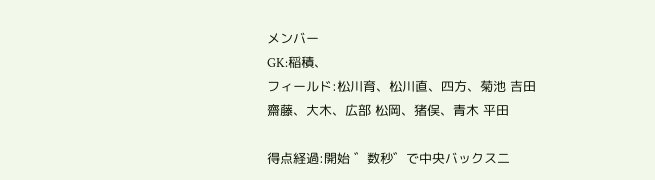メンバー
GK:稲積、
フィールド:松川育、松川直、四方、菊池 吉田
齋藤、大木、広部 松岡、猪俣、青木 平田

得点経過:開始 ゛数秒゛で中央バックス二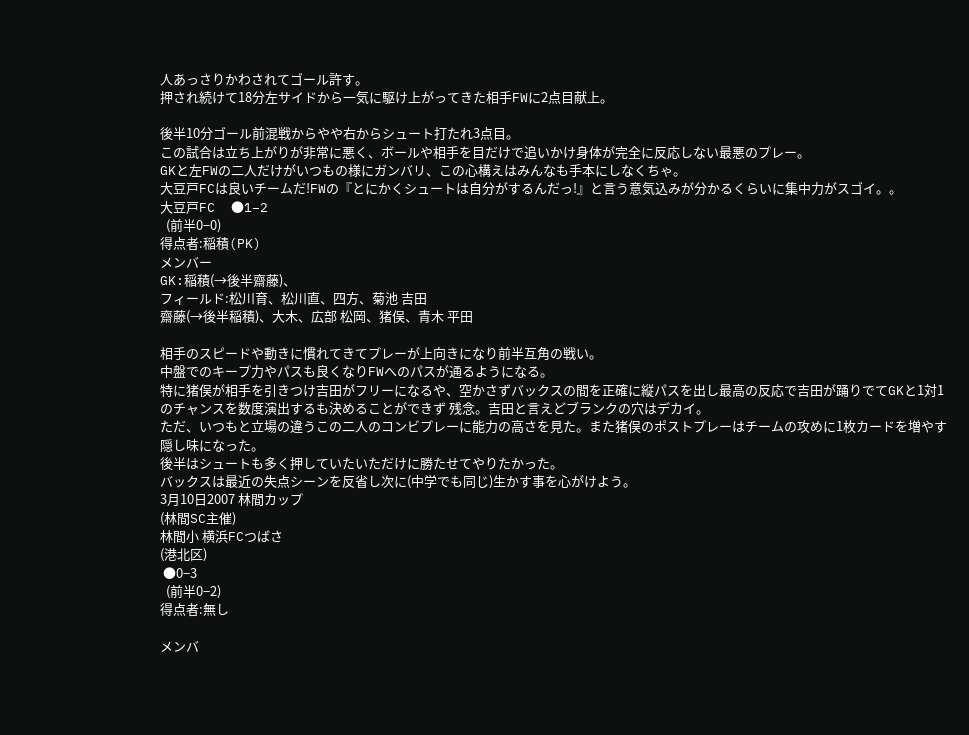人あっさりかわされてゴール許す。
押され続けて18分左サイドから一気に駆け上がってきた相手FWに2点目献上。

後半10分ゴール前混戦からやや右からシュート打たれ3点目。
この試合は立ち上がりが非常に悪く、ボールや相手を目だけで追いかけ身体が完全に反応しない最悪のプレー。
GKと左FWの二人だけがいつもの様にガンバリ、この心構えはみんなも手本にしなくちゃ。
大豆戸FCは良いチームだ!FWの『とにかくシュートは自分がするんだっ!』と言う意気込みが分かるくらいに集中力がスゴイ。。
大豆戸FC  ●1−2
  (前半0−0)
得点者:稲積(PK)
メンバー
GK:稲積(→後半齋藤)、
フィールド:松川育、松川直、四方、菊池 吉田
齋藤(→後半稲積)、大木、広部 松岡、猪俣、青木 平田

相手のスピードや動きに慣れてきてプレーが上向きになり前半互角の戦い。
中盤でのキープ力やパスも良くなりFWへのパスが通るようになる。
特に猪俣が相手を引きつけ吉田がフリーになるや、空かさずバックスの間を正確に縦パスを出し最高の反応で吉田が踊りでてGKと1対1のチャンスを数度演出するも決めることができず 残念。吉田と言えどブランクの穴はデカイ。
ただ、いつもと立場の違うこの二人のコンビプレーに能力の高さを見た。また猪俣のポストプレーはチームの攻めに1枚カードを増やす隠し味になった。
後半はシュートも多く押していたいただけに勝たせてやりたかった。
バックスは最近の失点シーンを反省し次に(中学でも同じ)生かす事を心がけよう。
3月10日2007 林間カップ
(林間SC主催)
林間小 横浜FCつばさ
(港北区)
 ●0−3
  (前半0−2)
得点者:無し

メンバ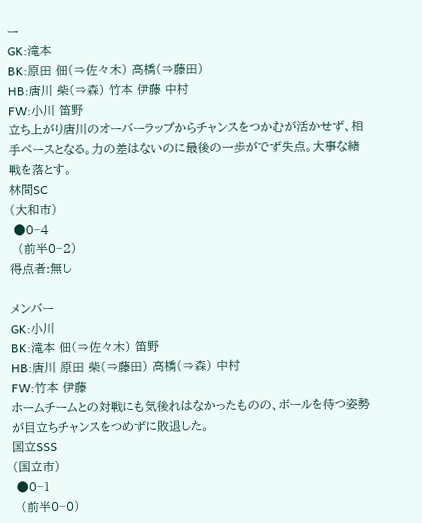ー
GK:滝本
BK:原田 佃(⇒佐々木) 高橋(⇒藤田)
HB:唐川 柴(⇒森) 竹本 伊藤 中村
FW:小川 笛野
立ち上がり唐川のオーバーラップからチャンスをつかむが活かせず、相手ペースとなる。力の差はないのに最後の一歩がでず失点。大事な緒戦を落とす。
林間SC
(大和市)
 ●0−4
  (前半0−2)
得点者:無し

メンバー
GK:小川
BK:滝本 佃(⇒佐々木) 笛野
HB:唐川 原田 柴(⇒藤田) 高橋(⇒森) 中村
FW:竹本 伊藤
ホームチームとの対戦にも気後れはなかったものの、ボールを待つ姿勢が目立ちチャンスをつめずに敗退した。
国立SSS
(国立市)
 ●0−1
  (前半0−0)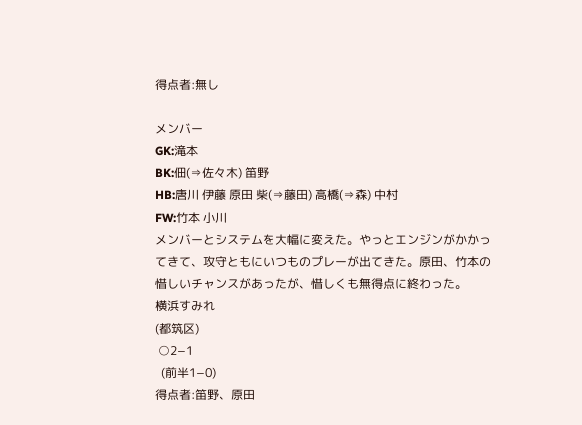得点者:無し

メンバー
GK:滝本
BK:佃(⇒佐々木) 笛野
HB:唐川 伊藤 原田 柴(⇒藤田) 高橋(⇒森) 中村
FW:竹本 小川
メンバーとシステムを大幅に変えた。やっとエンジンがかかってきて、攻守ともにいつものプレーが出てきた。原田、竹本の惜しいチャンスがあったが、惜しくも無得点に終わった。
横浜すみれ
(都筑区)
 ○2−1
  (前半1−0)
得点者:笛野、原田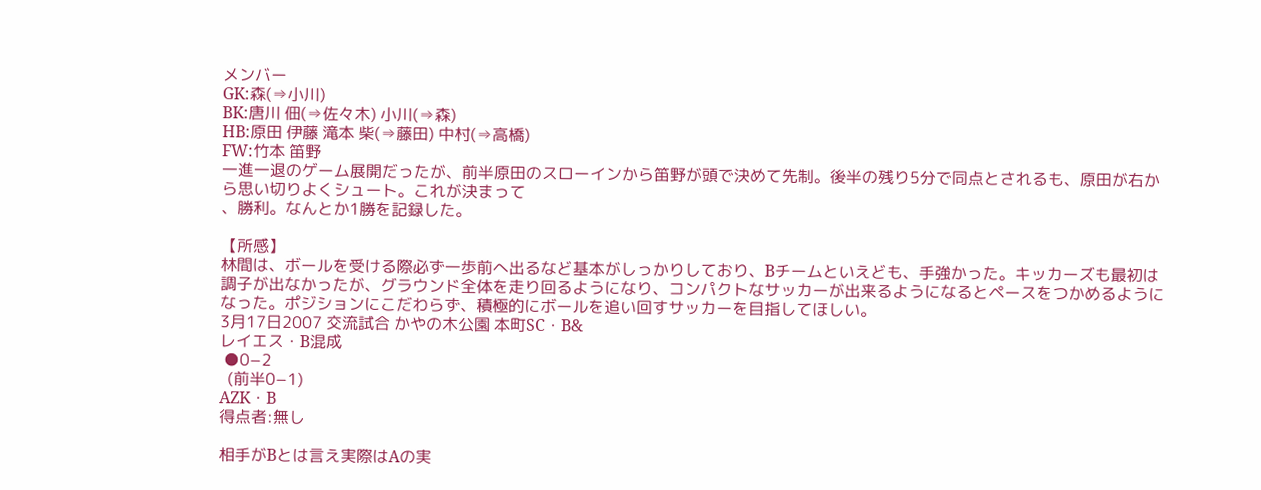メンバー
GK:森(⇒小川)
BK:唐川 佃(⇒佐々木) 小川(⇒森)
HB:原田 伊藤 滝本 柴(⇒藤田) 中村(⇒高橋)
FW:竹本 笛野
一進一退のゲーム展開だったが、前半原田のスローインから笛野が頭で決めて先制。後半の残り5分で同点とされるも、原田が右から思い切りよくシュート。これが決まって
、勝利。なんとか1勝を記録した。

【所感】
林間は、ボールを受ける際必ず一歩前へ出るなど基本がしっかりしており、Bチームといえども、手強かった。キッカーズも最初は調子が出なかったが、グラウンド全体を走り回るようになり、コンパクトなサッカーが出来るようになるとペースをつかめるようになった。ポジションにこだわらず、積極的にボールを追い回すサッカーを目指してほしい。
3月17日2007 交流試合 かやの木公園 本町SC・B&
レイエス・B混成
 ●0−2
  (前半0−1)
AZK・B
得点者:無し

相手がBとは言え実際はAの実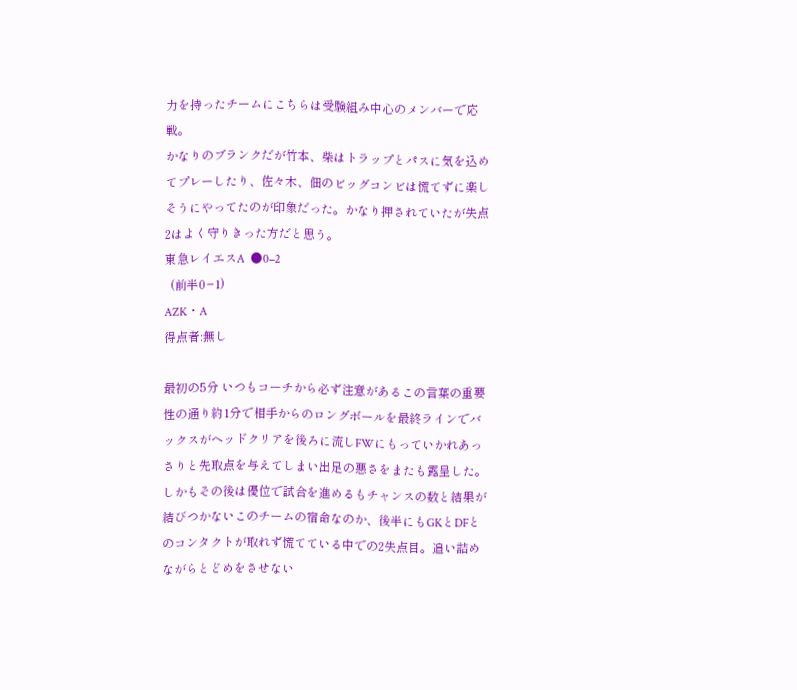力を持ったチームにこちらは受験組み中心のメンバーで応戦。
かなりのブランクだが竹本、柴はトラップとパスに気を込めてプレーしたり、佐々木、佃のビッグコンビは慌てずに楽しそうにやってたのが印象だった。かなり押されていたが失点2はよく守りきった方だと思う。
東急レイエスA  ●0−2
  (前半0−1)
AZK・A
得点者:無し

最初の5分 いつもコーチから必ず注意があるこの言葉の重要性の通り約1分で相手からのロングボールを最終ラインでバックスがヘッドクリアを後ろに流しFWにもっていかれあっさりと先取点を与えてしまい出足の悪さをまたも露呈した。
しかもその後は優位で試合を進めるもチャンスの数と結果が結びつかないこのチームの宿命なのか、後半にもGKとDFとのコンタクトが取れず慌てている中での2失点目。追い詰めながらとどめをさせない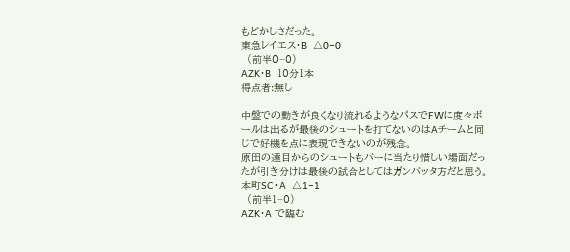もどかしさだった。
東急レイエス・B  △0−0
  (前半0−0)
AZK・B  10分1本
得点者:無し

中盤での動きが良くなり流れるようなパスでFWに度々ボールは出るが最後のシュートを打てないのはAチームと同じで好機を点に表現できないのが残念。
原田の遠目からのシュートもバーに当たり惜しい場面だったが引き分けは最後の試合としてはガンバッタ方だと思う。
本町SC・A  △1−1
  (前半1−0)
AZK・A で臨む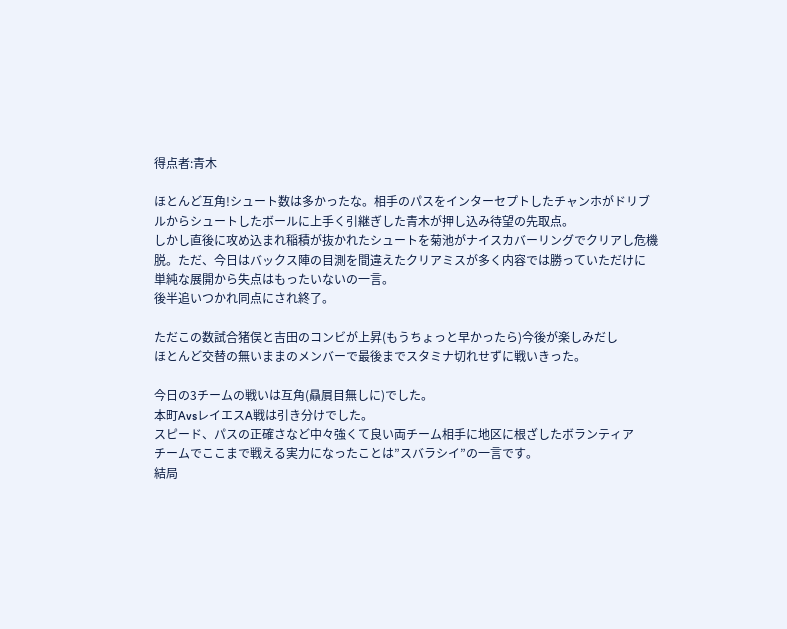得点者:青木

ほとんど互角!シュート数は多かったな。相手のパスをインターセプトしたチャンホがドリブルからシュートしたボールに上手く引継ぎした青木が押し込み待望の先取点。
しかし直後に攻め込まれ稲積が抜かれたシュートを菊池がナイスカバーリングでクリアし危機脱。ただ、今日はバックス陣の目測を間違えたクリアミスが多く内容では勝っていただけに 単純な展開から失点はもったいないの一言。
後半追いつかれ同点にされ終了。

ただこの数試合猪俣と吉田のコンビが上昇(もうちょっと早かったら)今後が楽しみだし
ほとんど交替の無いままのメンバーで最後までスタミナ切れせずに戦いきった。

今日の3チームの戦いは互角(贔屓目無しに)でした。
本町AvsレイエスA戦は引き分けでした。
スピード、パスの正確さなど中々強くて良い両チーム相手に地区に根ざしたボランティア
チームでここまで戦える実力になったことは”スバラシイ”の一言です。
結局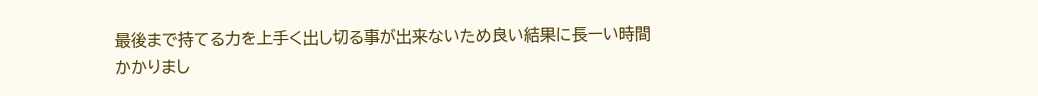最後まで持てる力を上手く出し切る事が出来ないため良い結果に長ーい時間
かかりまし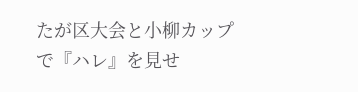たが区大会と小柳カップで『ハレ』を見せ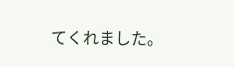てくれました。